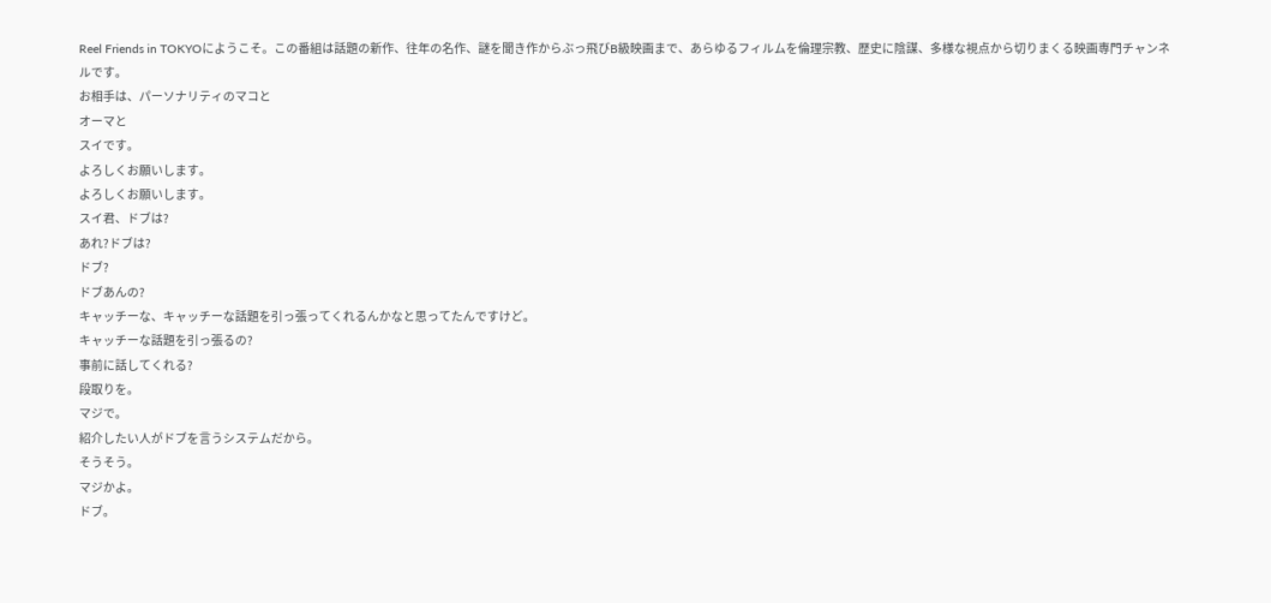Reel Friends in TOKYOにようこそ。この番組は話題の新作、往年の名作、謎を聞き作からぶっ飛びB級映画まで、あらゆるフィルムを倫理宗教、歴史に陰謀、多様な視点から切りまくる映画専門チャンネルです。
お相手は、パーソナリティのマコと
オーマと
スイです。
よろしくお願いします。
よろしくお願いします。
スイ君、ドブは?
あれ?ドブは?
ドブ?
ドブあんの?
キャッチーな、キャッチーな話題を引っ張ってくれるんかなと思ってたんですけど。
キャッチーな話題を引っ張るの?
事前に話してくれる?
段取りを。
マジで。
紹介したい人がドブを言うシステムだから。
そうそう。
マジかよ。
ドブ。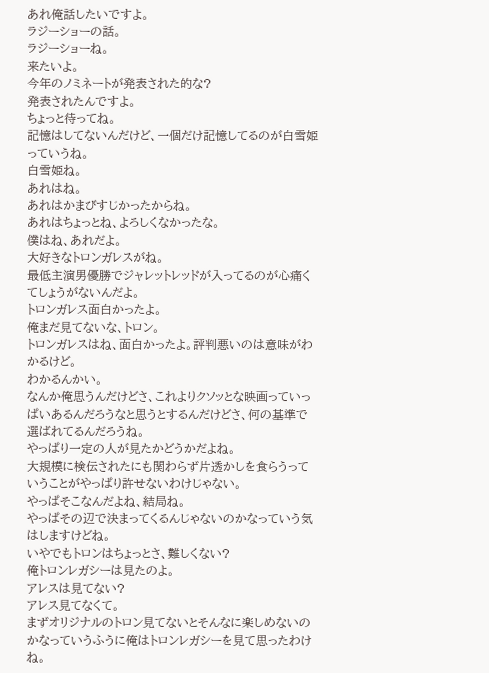あれ俺話したいですよ。
ラジーショーの話。
ラジーショーね。
来たいよ。
今年のノミネートが発表された的な?
発表されたんですよ。
ちょっと待ってね。
記憶はしてないんだけど、一個だけ記憶してるのが白雪姫っていうね。
白雪姫ね。
あれはね。
あれはかまびすじかったからね。
あれはちょっとね、よろしくなかったな。
僕はね、あれだよ。
大好きなトロンガレスがね。
最低主演男優勝でジャレットレッドが入ってるのが心痛くてしょうがないんだよ。
トロンガレス面白かったよ。
俺まだ見てないな、トロン。
トロンガレスはね、面白かったよ。評判悪いのは意味がわかるけど。
わかるんかい。
なんか俺思うんだけどさ、これよりクソッとな映画っていっぱいあるんだろうなと思うとするんだけどさ、何の基準で選ばれてるんだろうね。
やっぱり一定の人が見たかどうかだよね。
大規模に検伝されたにも関わらず片透かしを食らうっていうことがやっぱり許せないわけじゃない。
やっぱそこなんだよね、結局ね。
やっぱその辺で決まってくるんじゃないのかなっていう気はしますけどね。
いやでもトロンはちょっとさ、難しくない?
俺トロンレガシーは見たのよ。
アレスは見てない?
アレス見てなくて。
まずオリジナルのトロン見てないとそんなに楽しめないのかなっていうふうに俺はトロンレガシーを見て思ったわけね。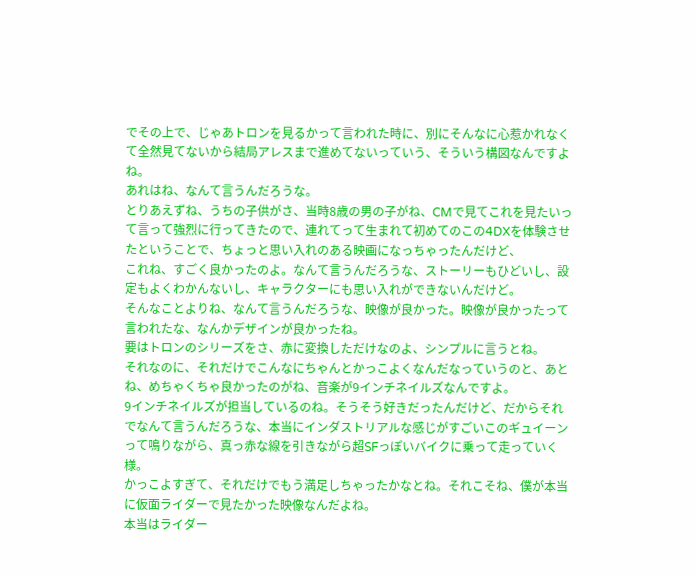でその上で、じゃあトロンを見るかって言われた時に、別にそんなに心惹かれなくて全然見てないから結局アレスまで進めてないっていう、そういう構図なんですよね。
あれはね、なんて言うんだろうな。
とりあえずね、うちの子供がさ、当時8歳の男の子がね、CMで見てこれを見たいって言って強烈に行ってきたので、連れてって生まれて初めてのこの4DXを体験させたということで、ちょっと思い入れのある映画になっちゃったんだけど、
これね、すごく良かったのよ。なんて言うんだろうな、ストーリーもひどいし、設定もよくわかんないし、キャラクターにも思い入れができないんだけど。
そんなことよりね、なんて言うんだろうな、映像が良かった。映像が良かったって言われたな、なんかデザインが良かったね。
要はトロンのシリーズをさ、赤に変換しただけなのよ、シンプルに言うとね。
それなのに、それだけでこんなにちゃんとかっこよくなんだなっていうのと、あとね、めちゃくちゃ良かったのがね、音楽が9インチネイルズなんですよ。
9インチネイルズが担当しているのね。そうそう好きだったんだけど、だからそれでなんて言うんだろうな、本当にインダストリアルな感じがすごいこのギュイーンって鳴りながら、真っ赤な線を引きながら超SFっぽいバイクに乗って走っていく様。
かっこよすぎて、それだけでもう満足しちゃったかなとね。それこそね、僕が本当に仮面ライダーで見たかった映像なんだよね。
本当はライダー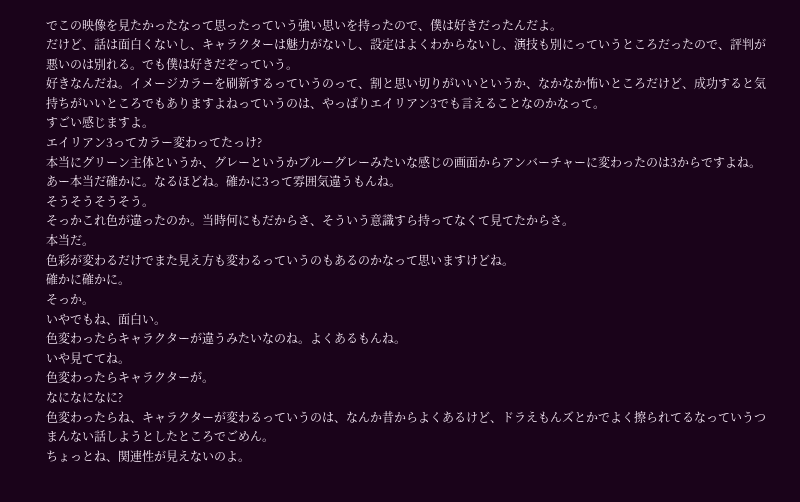でこの映像を見たかったなって思ったっていう強い思いを持ったので、僕は好きだったんだよ。
だけど、話は面白くないし、キャラクターは魅力がないし、設定はよくわからないし、演技も別にっていうところだったので、評判が悪いのは別れる。でも僕は好きだぞっていう。
好きなんだね。イメージカラーを刷新するっていうのって、割と思い切りがいいというか、なかなか怖いところだけど、成功すると気持ちがいいところでもありますよねっていうのは、やっぱりエイリアン3でも言えることなのかなって。
すごい感じますよ。
エイリアン3ってカラー変わってたっけ?
本当にグリーン主体というか、グレーというかブルーグレーみたいな感じの画面からアンバーチャーに変わったのは3からですよね。
あー本当だ確かに。なるほどね。確かに3って雰囲気違うもんね。
そうそうそうそう。
そっかこれ色が違ったのか。当時何にもだからさ、そういう意識すら持ってなくて見てたからさ。
本当だ。
色彩が変わるだけでまた見え方も変わるっていうのもあるのかなって思いますけどね。
確かに確かに。
そっか。
いやでもね、面白い。
色変わったらキャラクターが違うみたいなのね。よくあるもんね。
いや見ててね。
色変わったらキャラクターが。
なになになに?
色変わったらね、キャラクターが変わるっていうのは、なんか昔からよくあるけど、ドラえもんズとかでよく擦られてるなっていうつまんない話しようとしたところでごめん。
ちょっとね、関連性が見えないのよ。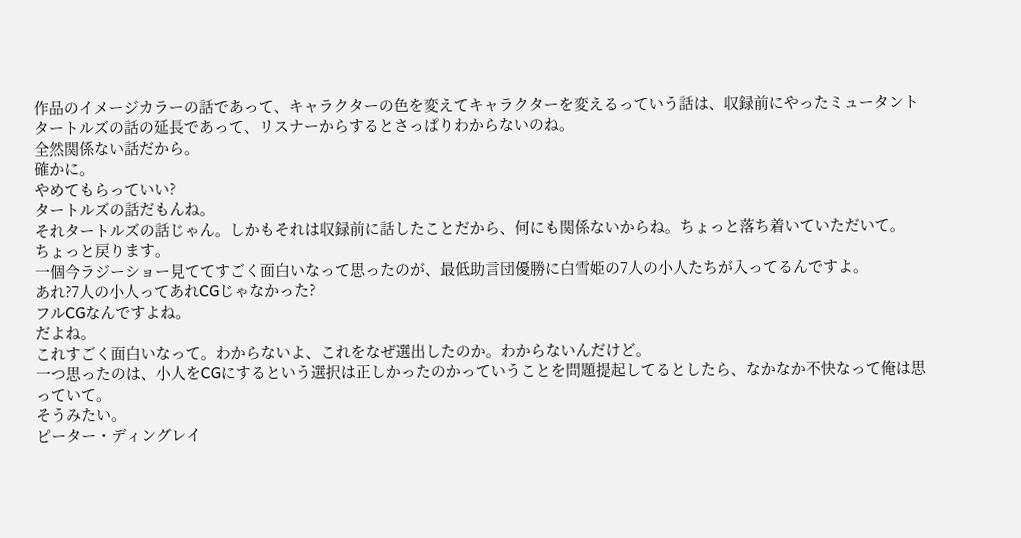作品のイメージカラーの話であって、キャラクターの色を変えてキャラクターを変えるっていう話は、収録前にやったミュータントタートルズの話の延長であって、リスナーからするとさっぱりわからないのね。
全然関係ない話だから。
確かに。
やめてもらっていい?
タートルズの話だもんね。
それタートルズの話じゃん。しかもそれは収録前に話したことだから、何にも関係ないからね。ちょっと落ち着いていただいて。
ちょっと戻ります。
一個今ラジーショー見ててすごく面白いなって思ったのが、最低助言団優勝に白雪姫の7人の小人たちが入ってるんですよ。
あれ?7人の小人ってあれCGじゃなかった?
フルCGなんですよね。
だよね。
これすごく面白いなって。わからないよ、これをなぜ選出したのか。わからないんだけど。
一つ思ったのは、小人をCGにするという選択は正しかったのかっていうことを問題提起してるとしたら、なかなか不快なって俺は思っていて。
そうみたい。
ピーター・ディングレイ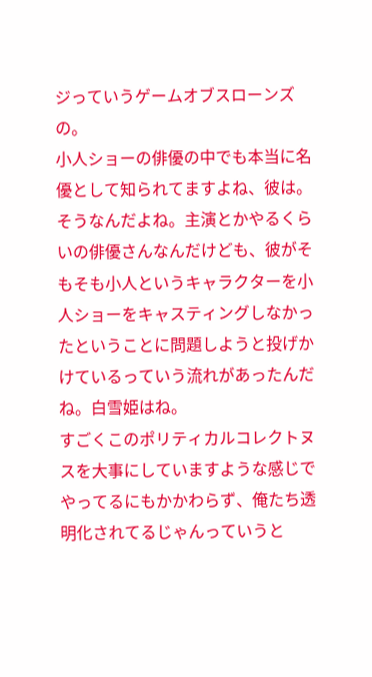ジっていうゲームオブスローンズの。
小人ショーの俳優の中でも本当に名優として知られてますよね、彼は。
そうなんだよね。主演とかやるくらいの俳優さんなんだけども、彼がそもそも小人というキャラクターを小人ショーをキャスティングしなかったということに問題しようと投げかけているっていう流れがあったんだね。白雪姫はね。
すごくこのポリティカルコレクトヌスを大事にしていますような感じでやってるにもかかわらず、俺たち透明化されてるじゃんっていうと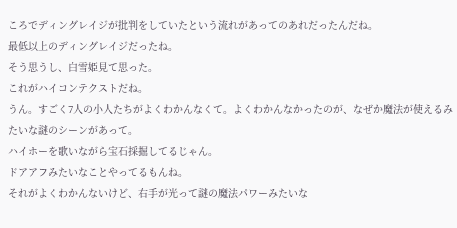ころでディングレイジが批判をしていたという流れがあってのあれだったんだね。
最低以上のディングレイジだったね。
そう思うし、白雪姫見て思った。
これがハイコンテクストだね。
うん。すごく7人の小人たちがよくわかんなくて。よくわかんなかったのが、なぜか魔法が使えるみたいな謎のシーンがあって。
ハイホーを歌いながら宝石採掘してるじゃん。
ドアアフみたいなことやってるもんね。
それがよくわかんないけど、右手が光って謎の魔法パワーみたいな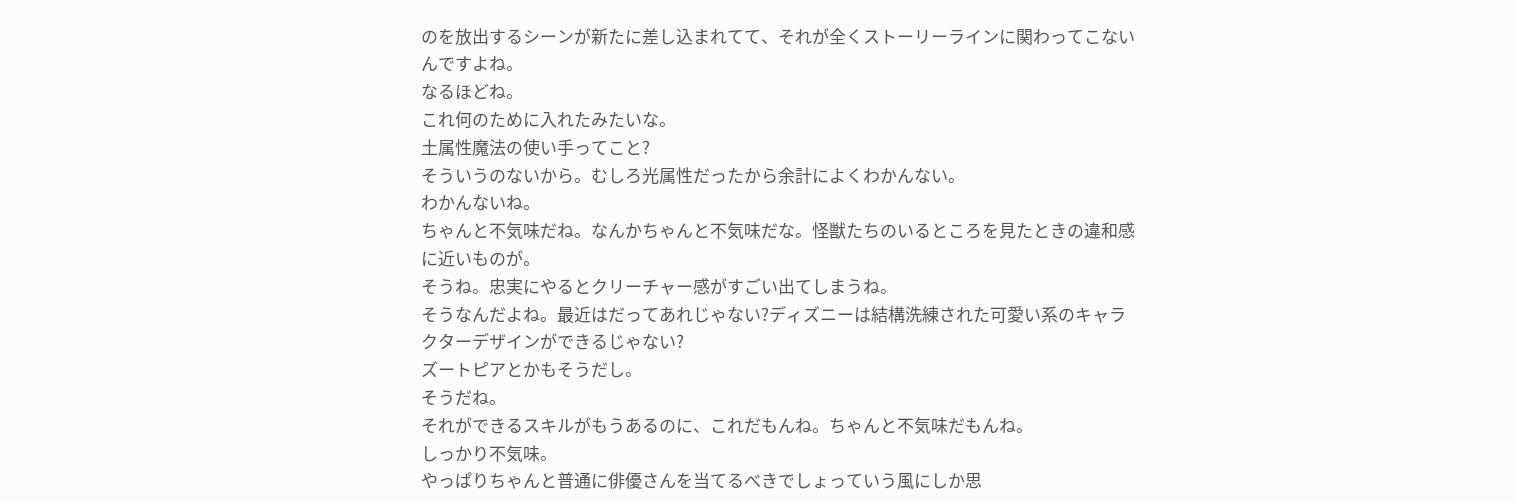のを放出するシーンが新たに差し込まれてて、それが全くストーリーラインに関わってこないんですよね。
なるほどね。
これ何のために入れたみたいな。
土属性魔法の使い手ってこと?
そういうのないから。むしろ光属性だったから余計によくわかんない。
わかんないね。
ちゃんと不気味だね。なんかちゃんと不気味だな。怪獣たちのいるところを見たときの違和感に近いものが。
そうね。忠実にやるとクリーチャー感がすごい出てしまうね。
そうなんだよね。最近はだってあれじゃない?ディズニーは結構洗練された可愛い系のキャラクターデザインができるじゃない?
ズートピアとかもそうだし。
そうだね。
それができるスキルがもうあるのに、これだもんね。ちゃんと不気味だもんね。
しっかり不気味。
やっぱりちゃんと普通に俳優さんを当てるべきでしょっていう風にしか思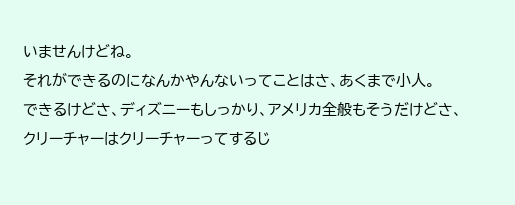いませんけどね。
それができるのになんかやんないってことはさ、あくまで小人。
できるけどさ、ディズニーもしっかり、アメリカ全般もそうだけどさ、クリーチャーはクリーチャーってするじ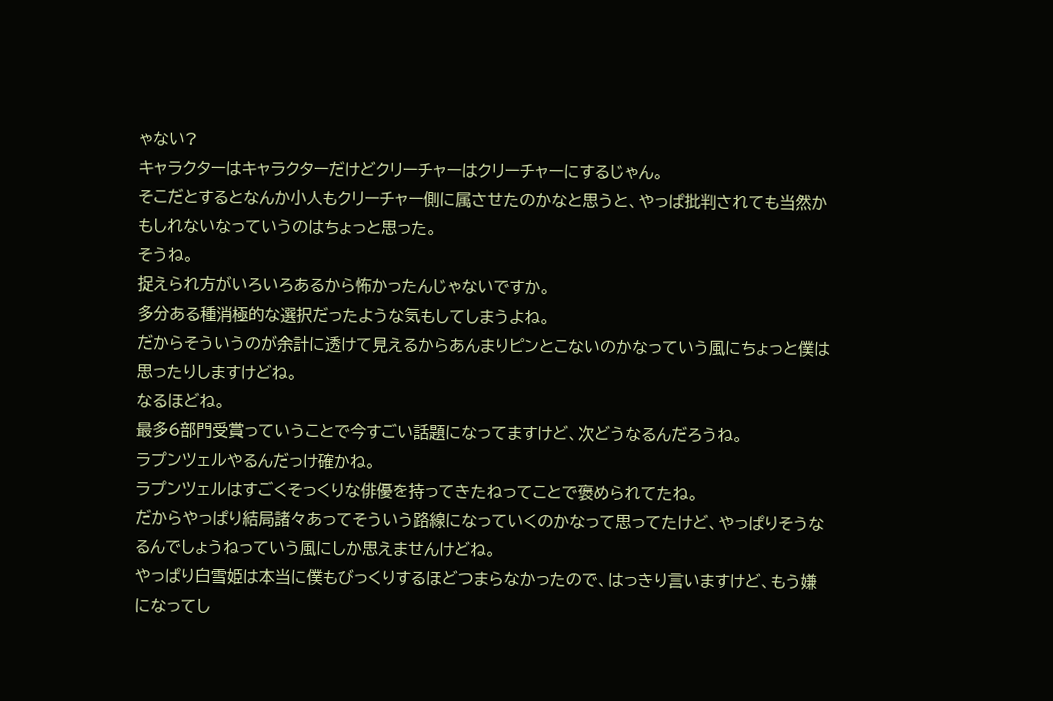ゃない?
キャラクターはキャラクターだけどクリーチャーはクリーチャーにするじゃん。
そこだとするとなんか小人もクリーチャー側に属させたのかなと思うと、やっぱ批判されても当然かもしれないなっていうのはちょっと思った。
そうね。
捉えられ方がいろいろあるから怖かったんじゃないですか。
多分ある種消極的な選択だったような気もしてしまうよね。
だからそういうのが余計に透けて見えるからあんまりピンとこないのかなっていう風にちょっと僕は思ったりしますけどね。
なるほどね。
最多6部門受賞っていうことで今すごい話題になってますけど、次どうなるんだろうね。
ラプンツェルやるんだっけ確かね。
ラプンツェルはすごくそっくりな俳優を持ってきたねってことで褒められてたね。
だからやっぱり結局諸々あってそういう路線になっていくのかなって思ってたけど、やっぱりそうなるんでしょうねっていう風にしか思えませんけどね。
やっぱり白雪姫は本当に僕もびっくりするほどつまらなかったので、はっきり言いますけど、もう嫌になってし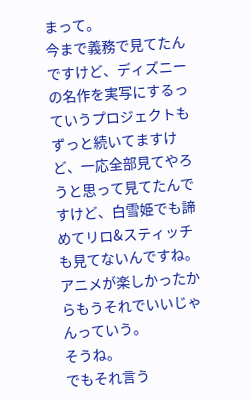まって。
今まで義務で見てたんですけど、ディズニーの名作を実写にするっていうプロジェクトもずっと続いてますけど、一応全部見てやろうと思って見てたんですけど、白雪姫でも諦めてリロ&スティッチも見てないんですね。
アニメが楽しかったからもうそれでいいじゃんっていう。
そうね。
でもそれ言う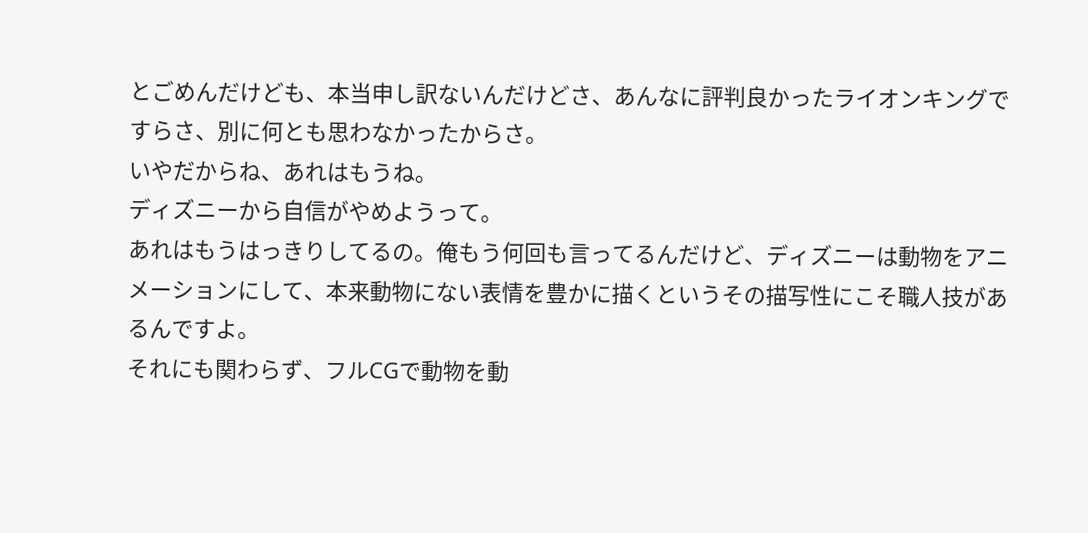とごめんだけども、本当申し訳ないんだけどさ、あんなに評判良かったライオンキングですらさ、別に何とも思わなかったからさ。
いやだからね、あれはもうね。
ディズニーから自信がやめようって。
あれはもうはっきりしてるの。俺もう何回も言ってるんだけど、ディズニーは動物をアニメーションにして、本来動物にない表情を豊かに描くというその描写性にこそ職人技があるんですよ。
それにも関わらず、フルCGで動物を動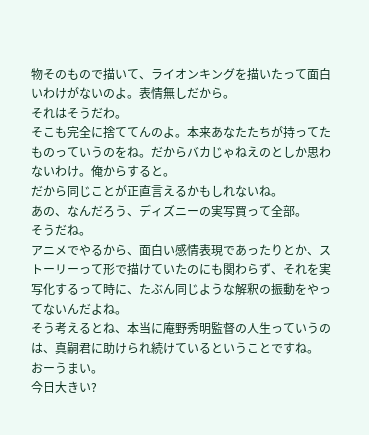物そのもので描いて、ライオンキングを描いたって面白いわけがないのよ。表情無しだから。
それはそうだわ。
そこも完全に捨ててんのよ。本来あなたたちが持ってたものっていうのをね。だからバカじゃねえのとしか思わないわけ。俺からすると。
だから同じことが正直言えるかもしれないね。
あの、なんだろう、ディズニーの実写買って全部。
そうだね。
アニメでやるから、面白い感情表現であったりとか、ストーリーって形で描けていたのにも関わらず、それを実写化するって時に、たぶん同じような解釈の振動をやってないんだよね。
そう考えるとね、本当に庵野秀明監督の人生っていうのは、真嗣君に助けられ続けているということですね。
おーうまい。
今日大きい?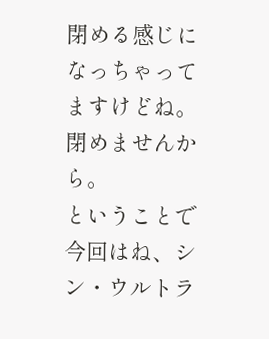閉める感じになっちゃってますけどね。閉めませんから。
ということで今回はね、シン・ウルトラ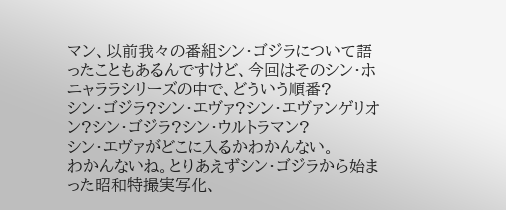マン、以前我々の番組シン・ゴジラについて語ったこともあるんですけど、今回はそのシン・ホニャララシリーズの中で、どういう順番?
シン・ゴジラ?シン・エヴァ?シン・エヴァンゲリオン?シン・ゴジラ?シン・ウルトラマン?
シン・エヴァがどこに入るかわかんない。
わかんないね。とりあえずシン・ゴジラから始まった昭和特撮実写化、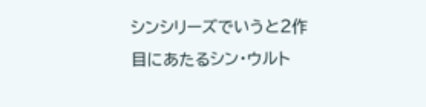シンシリーズでいうと2作目にあたるシン・ウルト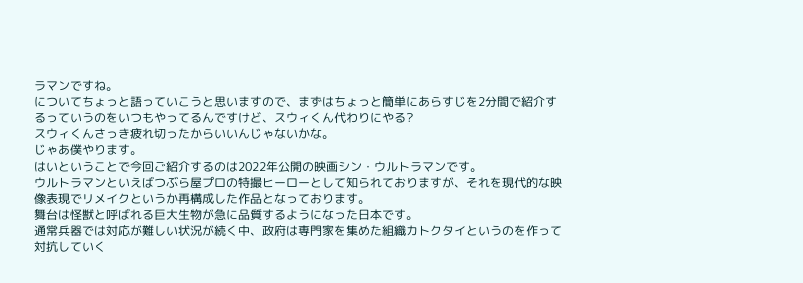ラマンですね。
についてちょっと語っていこうと思いますので、まずはちょっと簡単にあらすじを2分間で紹介するっていうのをいつもやってるんですけど、スウィくん代わりにやる?
スウィくんさっき疲れ切ったからいいんじゃないかな。
じゃあ僕やります。
はいということで今回ご紹介するのは2022年公開の映画シン・ウルトラマンです。
ウルトラマンといえばつぶら屋プロの特撮ヒーローとして知られておりますが、それを現代的な映像表現でリメイクというか再構成した作品となっております。
舞台は怪獣と呼ばれる巨大生物が急に品質するようになった日本です。
通常兵器では対応が難しい状況が続く中、政府は専門家を集めた組織カトクタイというのを作って対抗していく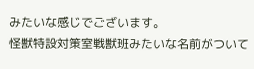みたいな感じでございます。
怪獣特設対策室戦獣班みたいな名前がついて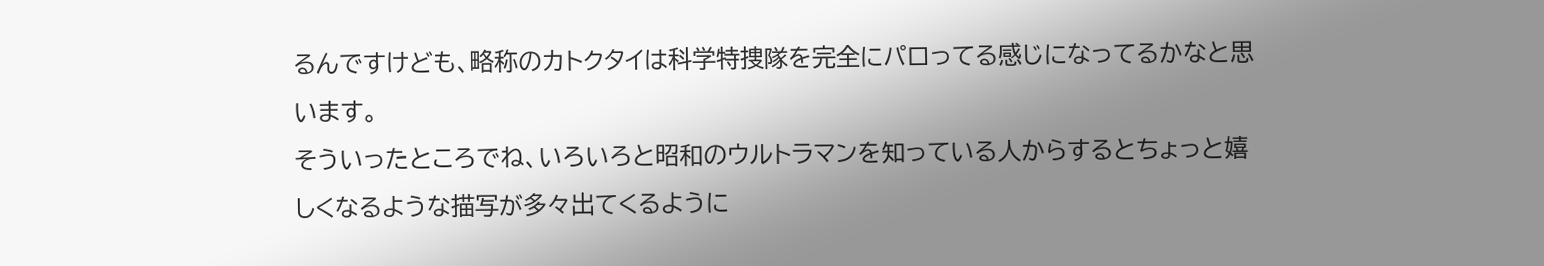るんですけども、略称のカトクタイは科学特捜隊を完全にパロってる感じになってるかなと思います。
そういったところでね、いろいろと昭和のウルトラマンを知っている人からするとちょっと嬉しくなるような描写が多々出てくるように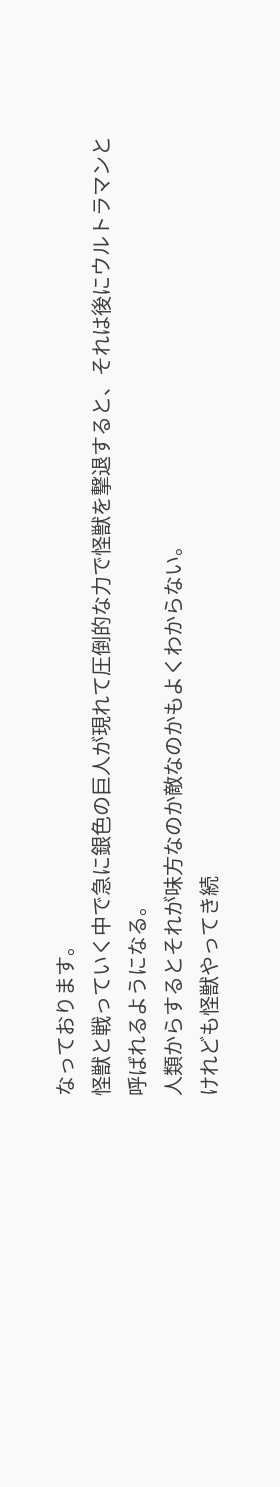なっております。
怪獣と戦っていく中で急に銀色の巨人が現れて圧倒的な力で怪獣を撃退すると、それは後にウルトラマンと呼ばれるようになる。
人類からするとそれが味方なのか敵なのかもよくわからない。
けれども怪獣やってき続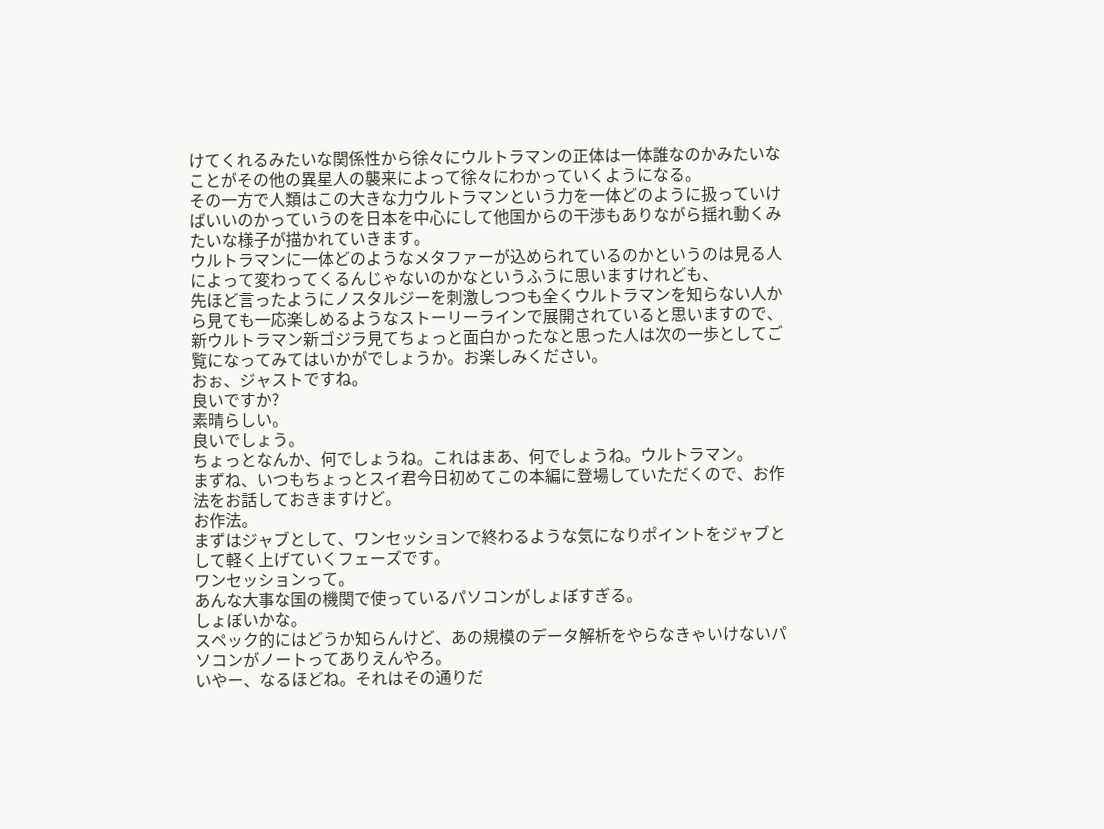けてくれるみたいな関係性から徐々にウルトラマンの正体は一体誰なのかみたいなことがその他の異星人の襲来によって徐々にわかっていくようになる。
その一方で人類はこの大きな力ウルトラマンという力を一体どのように扱っていけばいいのかっていうのを日本を中心にして他国からの干渉もありながら揺れ動くみたいな様子が描かれていきます。
ウルトラマンに一体どのようなメタファーが込められているのかというのは見る人によって変わってくるんじゃないのかなというふうに思いますけれども、
先ほど言ったようにノスタルジーを刺激しつつも全くウルトラマンを知らない人から見ても一応楽しめるようなストーリーラインで展開されていると思いますので、
新ウルトラマン新ゴジラ見てちょっと面白かったなと思った人は次の一歩としてご覧になってみてはいかがでしょうか。お楽しみください。
おぉ、ジャストですね。
良いですか?
素晴らしい。
良いでしょう。
ちょっとなんか、何でしょうね。これはまあ、何でしょうね。ウルトラマン。
まずね、いつもちょっとスイ君今日初めてこの本編に登場していただくので、お作法をお話しておきますけど。
お作法。
まずはジャブとして、ワンセッションで終わるような気になりポイントをジャブとして軽く上げていくフェーズです。
ワンセッションって。
あんな大事な国の機関で使っているパソコンがしょぼすぎる。
しょぼいかな。
スペック的にはどうか知らんけど、あの規模のデータ解析をやらなきゃいけないパソコンがノートってありえんやろ。
いやー、なるほどね。それはその通りだ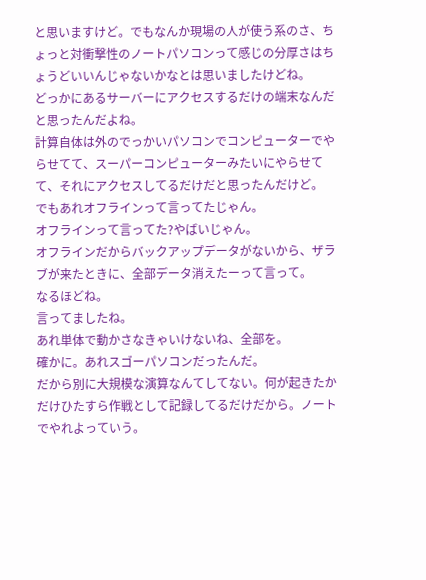と思いますけど。でもなんか現場の人が使う系のさ、ちょっと対衝撃性のノートパソコンって感じの分厚さはちょうどいいんじゃないかなとは思いましたけどね。
どっかにあるサーバーにアクセスするだけの端末なんだと思ったんだよね。
計算自体は外のでっかいパソコンでコンピューターでやらせてて、スーパーコンピューターみたいにやらせてて、それにアクセスしてるだけだと思ったんだけど。
でもあれオフラインって言ってたじゃん。
オフラインって言ってた?やばいじゃん。
オフラインだからバックアップデータがないから、ザラブが来たときに、全部データ消えたーって言って。
なるほどね。
言ってましたね。
あれ単体で動かさなきゃいけないね、全部を。
確かに。あれスゴーパソコンだったんだ。
だから別に大規模な演算なんてしてない。何が起きたかだけひたすら作戦として記録してるだけだから。ノートでやれよっていう。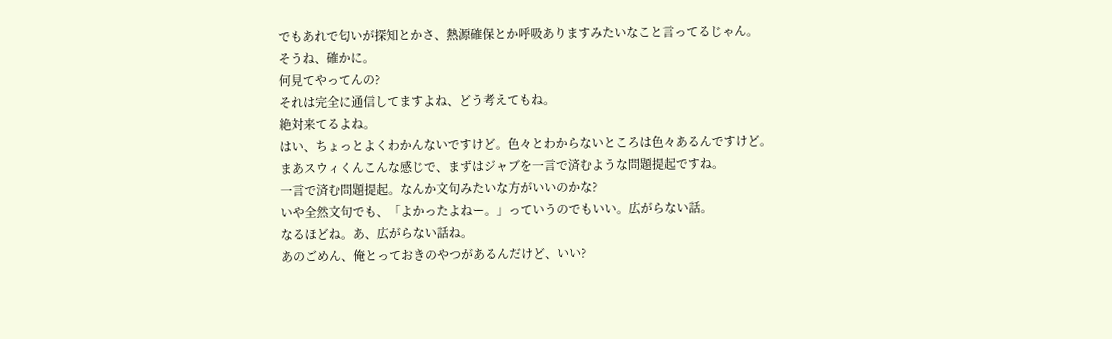でもあれで匂いが探知とかさ、熱源確保とか呼吸ありますみたいなこと言ってるじゃん。
そうね、確かに。
何見てやってんの?
それは完全に通信してますよね、どう考えてもね。
絶対来てるよね。
はい、ちょっとよくわかんないですけど。色々とわからないところは色々あるんですけど。
まあスウィくんこんな感じで、まずはジャブを一言で済むような問題提起ですね。
一言で済む問題提起。なんか文句みたいな方がいいのかな?
いや全然文句でも、「よかったよねー。」っていうのでもいい。広がらない話。
なるほどね。あ、広がらない話ね。
あのごめん、俺とっておきのやつがあるんだけど、いい?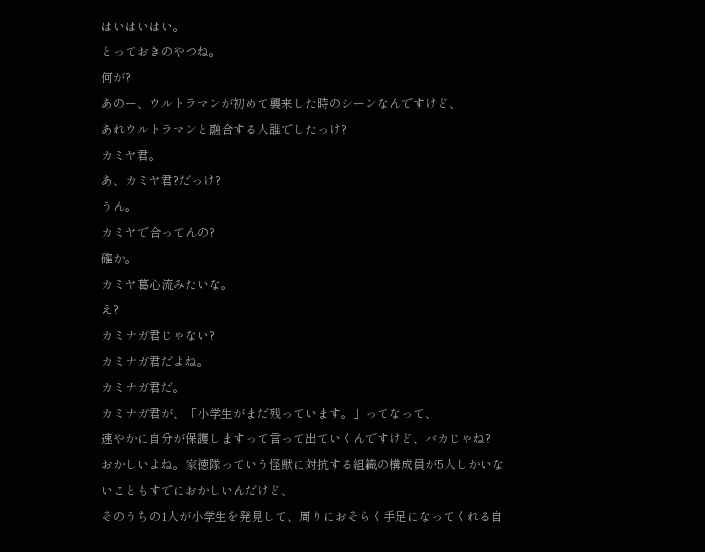はいはいはい。
とっておきのやつね。
何が?
あのー、ウルトラマンが初めて襲来した時のシーンなんですけど、
あれウルトラマンと融合する人誰でしたっけ?
カミヤ君。
あ、カミヤ君?だっけ?
うん。
カミヤで合ってんの?
確か。
カミヤ葛心流みたいな。
え?
カミナガ君じゃない?
カミナガ君だよね。
カミナガ君だ。
カミナガ君が、「小学生がまだ残っています。」ってなって、
速やかに自分が保護しますって言って出ていくんですけど、バカじゃね?
おかしいよね。家徳隊っていう怪獣に対抗する組織の構成員が5人しかいないこともすでにおかしいんだけど、
そのうちの1人が小学生を発見して、周りにおそらく手足になってくれる自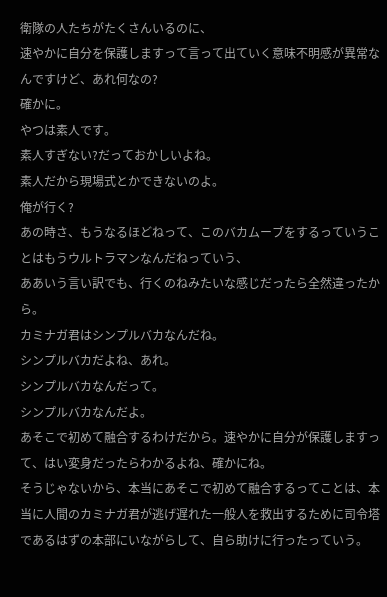衛隊の人たちがたくさんいるのに、
速やかに自分を保護しますって言って出ていく意味不明感が異常なんですけど、あれ何なの?
確かに。
やつは素人です。
素人すぎない?だっておかしいよね。
素人だから現場式とかできないのよ。
俺が行く?
あの時さ、もうなるほどねって、このバカムーブをするっていうことはもうウルトラマンなんだねっていう、
ああいう言い訳でも、行くのねみたいな感じだったら全然違ったから。
カミナガ君はシンプルバカなんだね。
シンプルバカだよね、あれ。
シンプルバカなんだって。
シンプルバカなんだよ。
あそこで初めて融合するわけだから。速やかに自分が保護しますって、はい変身だったらわかるよね、確かにね。
そうじゃないから、本当にあそこで初めて融合するってことは、本当に人間のカミナガ君が逃げ遅れた一般人を救出するために司令塔であるはずの本部にいながらして、自ら助けに行ったっていう。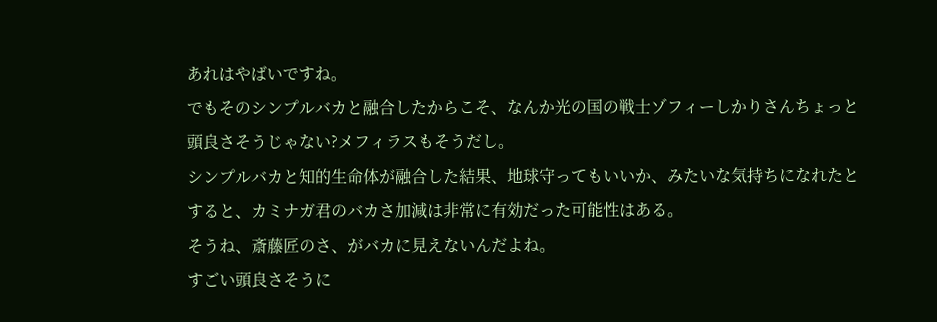あれはやばいですね。
でもそのシンプルバカと融合したからこそ、なんか光の国の戦士ゾフィーしかりさんちょっと頭良さそうじゃない?メフィラスもそうだし。
シンプルバカと知的生命体が融合した結果、地球守ってもいいか、みたいな気持ちになれたとすると、カミナガ君のバカさ加減は非常に有効だった可能性はある。
そうね、斎藤匠のさ、がバカに見えないんだよね。
すごい頭良さそうに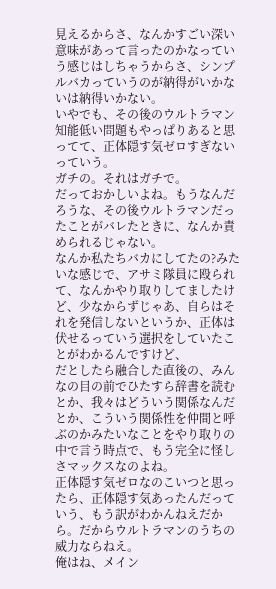見えるからさ、なんかすごい深い意味があって言ったのかなっていう感じはしちゃうからさ、シンプルバカっていうのが納得がいかないは納得いかない。
いやでも、その後のウルトラマン知能低い問題もやっぱりあると思ってて、正体隠す気ゼロすぎないっていう。
ガチの。それはガチで。
だっておかしいよね。もうなんだろうな、その後ウルトラマンだったことがバレたときに、なんか責められるじゃない。
なんか私たちバカにしてたの?みたいな感じで、アサミ隊員に殴られて、なんかやり取りしてましたけど、少なからずじゃあ、自らはそれを発信しないというか、正体は伏せるっていう選択をしていたことがわかるんですけど、
だとしたら融合した直後の、みんなの目の前でひたすら辞書を読むとか、我々はどういう関係なんだとか、こういう関係性を仲間と呼ぶのかみたいなことをやり取りの中で言う時点で、もう完全に怪しさマックスなのよね。
正体隠す気ゼロなのこいつと思ったら、正体隠す気あったんだっていう、もう訳がわかんねえだから。だからウルトラマンのうちの威力ならねえ。
俺はね、メイン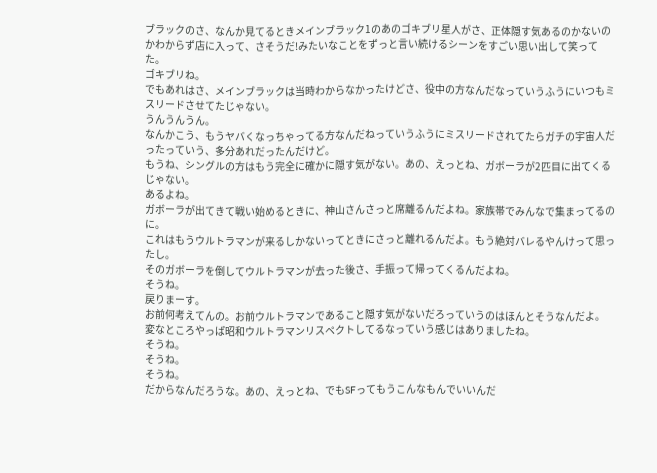ブラックのさ、なんか見てるときメインブラック1のあのゴキブリ星人がさ、正体隠す気あるのかないのかわからず店に入って、さそうだ!みたいなことをずっと言い続けるシーンをすごい思い出して笑ってた。
ゴキブリね。
でもあれはさ、メインブラックは当時わからなかったけどさ、役中の方なんだなっていうふうにいつもミスリードさせてたじゃない。
うんうんうん。
なんかこう、もうヤバくなっちゃってる方なんだねっていうふうにミスリードされてたらガチの宇宙人だったっていう、多分あれだったんだけど。
もうね、シングルの方はもう完全に確かに隠す気がない。あの、えっとね、ガボーラが2匹目に出てくるじゃない。
あるよね。
ガボーラが出てきて戦い始めるときに、神山さんさっと席離るんだよね。家族帯でみんなで集まってるのに。
これはもうウルトラマンが来るしかないってときにさっと離れるんだよ。もう絶対バレるやんけって思ったし。
そのガボーラを倒してウルトラマンが去った後さ、手振って帰ってくるんだよね。
そうね。
戻りまーす。
お前何考えてんの。お前ウルトラマンであること隠す気がないだろっていうのはほんとそうなんだよ。
変なところやっぱ昭和ウルトラマンリスペクトしてるなっていう感じはありましたね。
そうね。
そうね。
そうね。
だからなんだろうな。あの、えっとね、でもSFってもうこんなもんでいいんだ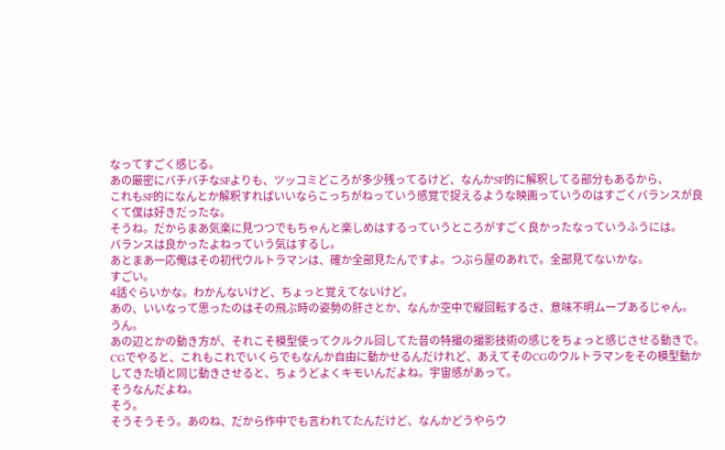なってすごく感じる。
あの厳密にバチバチなSFよりも、ツッコミどころが多少残ってるけど、なんかSF的に解釈してる部分もあるから、
これもSF的になんとか解釈すればいいならこっちがねっていう感覚で捉えるような映画っていうのはすごくバランスが良くて僕は好きだったな。
そうね。だからまあ気楽に見つつでもちゃんと楽しめはするっていうところがすごく良かったなっていうふうには。
バランスは良かったよねっていう気はするし。
あとまあ一応俺はその初代ウルトラマンは、確か全部見たんですよ。つぶら屋のあれで。全部見てないかな。
すごい。
4話ぐらいかな。わかんないけど、ちょっと覚えてないけど。
あの、いいなって思ったのはその飛ぶ時の姿勢の肝さとか、なんか空中で縦回転するさ、意味不明ムーブあるじゃん。
うん。
あの辺とかの動き方が、それこそ模型使ってクルクル回してた昔の特撮の撮影技術の感じをちょっと感じさせる動きで。
CGでやると、これもこれでいくらでもなんか自由に動かせるんだけれど、あえてそのCGのウルトラマンをその模型動かしてきた頃と同じ動きさせると、ちょうどよくキモいんだよね。宇宙感があって。
そうなんだよね。
そう。
そうそうそう。あのね、だから作中でも言われてたんだけど、なんかどうやらウ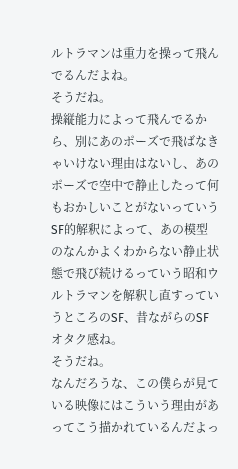ルトラマンは重力を操って飛んでるんだよね。
そうだね。
操縦能力によって飛んでるから、別にあのポーズで飛ばなきゃいけない理由はないし、あのポーズで空中で静止したって何もおかしいことがないっていうSF的解釈によって、あの模型のなんかよくわからない静止状態で飛び続けるっていう昭和ウルトラマンを解釈し直すっていうところのSF、昔ながらのSFオタク感ね。
そうだね。
なんだろうな、この僕らが見ている映像にはこういう理由があってこう描かれているんだよっ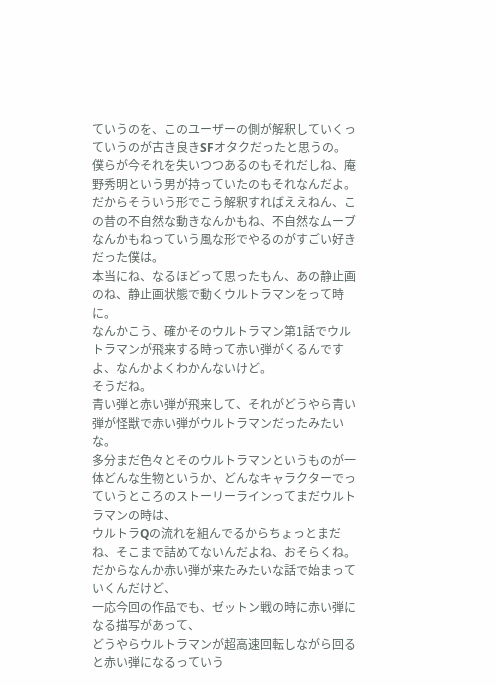ていうのを、このユーザーの側が解釈していくっていうのが古き良きSFオタクだったと思うの。
僕らが今それを失いつつあるのもそれだしね、庵野秀明という男が持っていたのもそれなんだよ。だからそういう形でこう解釈すればええねん、この昔の不自然な動きなんかもね、不自然なムーブなんかもねっていう風な形でやるのがすごい好きだった僕は。
本当にね、なるほどって思ったもん、あの静止画のね、静止画状態で動くウルトラマンをって時に。
なんかこう、確かそのウルトラマン第1話でウルトラマンが飛来する時って赤い弾がくるんですよ、なんかよくわかんないけど。
そうだね。
青い弾と赤い弾が飛来して、それがどうやら青い弾が怪獣で赤い弾がウルトラマンだったみたいな。
多分まだ色々とそのウルトラマンというものが一体どんな生物というか、どんなキャラクターでっていうところのストーリーラインってまだウルトラマンの時は、
ウルトラQの流れを組んでるからちょっとまだね、そこまで詰めてないんだよね、おそらくね。だからなんか赤い弾が来たみたいな話で始まっていくんだけど、
一応今回の作品でも、ゼットン戦の時に赤い弾になる描写があって、
どうやらウルトラマンが超高速回転しながら回ると赤い弾になるっていう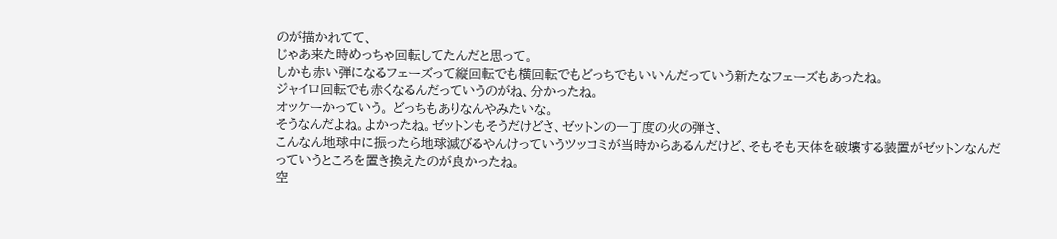のが描かれてて、
じゃあ来た時めっちゃ回転してたんだと思って。
しかも赤い弾になるフェーズって縦回転でも横回転でもどっちでもいいんだっていう新たなフェーズもあったね。
ジャイロ回転でも赤くなるんだっていうのがね、分かったね。
オッケーかっていう。 どっちもありなんやみたいな。
そうなんだよね。よかったね。ゼットンもそうだけどさ、ゼットンの一丁度の火の弾さ、
こんなん地球中に振ったら地球滅びるやんけっていうツッコミが当時からあるんだけど、そもそも天体を破壊する装置がゼットンなんだっていうところを置き換えたのが良かったね。
空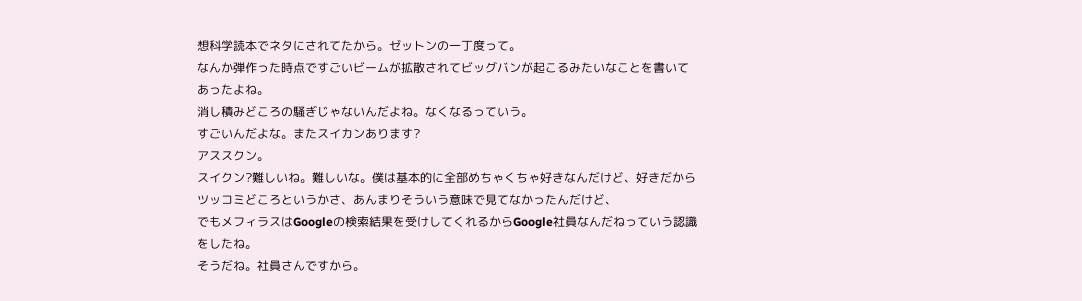想科学読本でネタにされてたから。ゼットンの一丁度って。
なんか弾作った時点ですごいビームが拡散されてビッグバンが起こるみたいなことを書いてあったよね。
消し積みどころの騒ぎじゃないんだよね。なくなるっていう。
すごいんだよな。またスイカンあります?
アススクン。
スイクン?難しいね。難しいな。僕は基本的に全部めちゃくちゃ好きなんだけど、好きだからツッコミどころというかさ、あんまりそういう意味で見てなかったんだけど、
でもメフィラスはGoogleの検索結果を受けしてくれるからGoogle社員なんだねっていう認識をしたね。
そうだね。社員さんですから。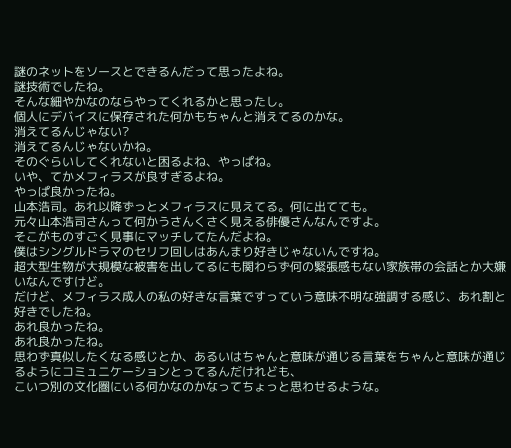謎のネットをソースとできるんだって思ったよね。
謎技術でしたね。
そんな細やかなのならやってくれるかと思ったし。
個人にデバイスに保存された何かもちゃんと消えてるのかな。
消えてるんじゃない?
消えてるんじゃないかね。
そのぐらいしてくれないと困るよね、やっぱね。
いや、てかメフィラスが良すぎるよね。
やっぱ良かったね。
山本浩司。あれ以降ずっとメフィラスに見えてる。何に出てても。
元々山本浩司さんって何かうさんくさく見える俳優さんなんですよ。
そこがものすごく見事にマッチしてたんだよね。
僕はシングルドラマのセリフ回しはあんまり好きじゃないんですね。
超大型生物が大規模な被害を出してるにも関わらず何の緊張感もない家族帯の会話とか大嫌いなんですけど。
だけど、メフィラス成人の私の好きな言葉ですっていう意味不明な強調する感じ、あれ割と好きでしたね。
あれ良かったね。
あれ良かったね。
思わず真似したくなる感じとか、あるいはちゃんと意味が通じる言葉をちゃんと意味が通じるようにコミュニケーションとってるんだけれども、
こいつ別の文化圏にいる何かなのかなってちょっと思わせるような。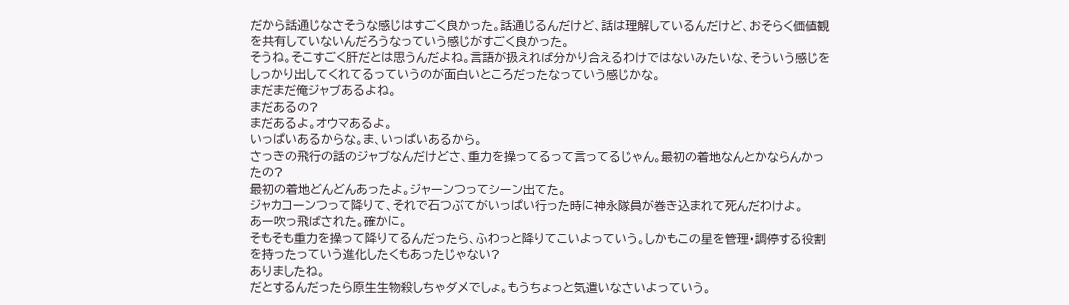だから話通じなさそうな感じはすごく良かった。話通じるんだけど、話は理解しているんだけど、おそらく価値観を共有していないんだろうなっていう感じがすごく良かった。
そうね。そこすごく肝だとは思うんだよね。言語が扱えれば分かり合えるわけではないみたいな、そういう感じをしっかり出してくれてるっていうのが面白いところだったなっていう感じかな。
まだまだ俺ジャブあるよね。
まだあるの?
まだあるよ。オウマあるよ。
いっぱいあるからな。ま、いっぱいあるから。
さっきの飛行の話のジャブなんだけどさ、重力を操ってるって言ってるじゃん。最初の着地なんとかならんかったの?
最初の着地どんどんあったよ。ジャーンつってシーン出てた。
ジャカコーンつって降りて、それで石つぶてがいっぱい行った時に神永隊員が巻き込まれて死んだわけよ。
あー吹っ飛ばされた。確かに。
そもそも重力を操って降りてるんだったら、ふわっと降りてこいよっていう。しかもこの星を管理・調停する役割を持ったっていう進化したくもあったじゃない?
ありましたね。
だとするんだったら原生生物殺しちゃダメでしょ。もうちょっと気遣いなさいよっていう。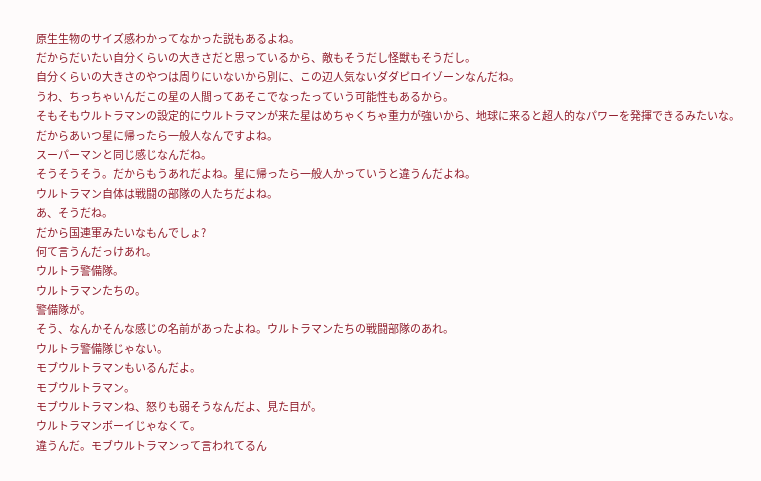原生生物のサイズ感わかってなかった説もあるよね。
だからだいたい自分くらいの大きさだと思っているから、敵もそうだし怪獣もそうだし。
自分くらいの大きさのやつは周りにいないから別に、この辺人気ないダダピロイゾーンなんだね。
うわ、ちっちゃいんだこの星の人間ってあそこでなったっていう可能性もあるから。
そもそもウルトラマンの設定的にウルトラマンが来た星はめちゃくちゃ重力が強いから、地球に来ると超人的なパワーを発揮できるみたいな。
だからあいつ星に帰ったら一般人なんですよね。
スーパーマンと同じ感じなんだね。
そうそうそう。だからもうあれだよね。星に帰ったら一般人かっていうと違うんだよね。
ウルトラマン自体は戦闘の部隊の人たちだよね。
あ、そうだね。
だから国連軍みたいなもんでしょ?
何て言うんだっけあれ。
ウルトラ警備隊。
ウルトラマンたちの。
警備隊が。
そう、なんかそんな感じの名前があったよね。ウルトラマンたちの戦闘部隊のあれ。
ウルトラ警備隊じゃない。
モブウルトラマンもいるんだよ。
モブウルトラマン。
モブウルトラマンね、怒りも弱そうなんだよ、見た目が。
ウルトラマンボーイじゃなくて。
違うんだ。モブウルトラマンって言われてるん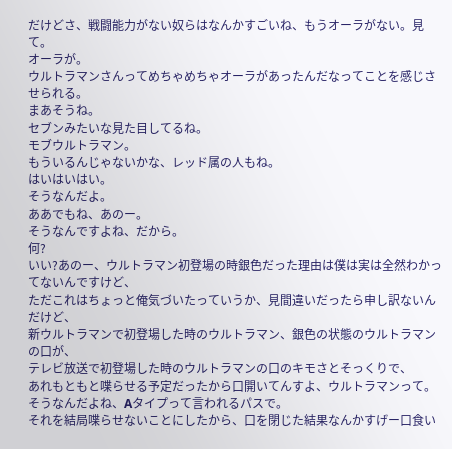だけどさ、戦闘能力がない奴らはなんかすごいね、もうオーラがない。見て。
オーラが。
ウルトラマンさんってめちゃめちゃオーラがあったんだなってことを感じさせられる。
まあそうね。
セブンみたいな見た目してるね。
モブウルトラマン。
もういるんじゃないかな、レッド属の人もね。
はいはいはい。
そうなんだよ。
ああでもね、あのー。
そうなんですよね、だから。
何?
いい?あのー、ウルトラマン初登場の時銀色だった理由は僕は実は全然わかってないんですけど、
ただこれはちょっと俺気づいたっていうか、見間違いだったら申し訳ないんだけど、
新ウルトラマンで初登場した時のウルトラマン、銀色の状態のウルトラマンの口が、
テレビ放送で初登場した時のウルトラマンの口のキモさとそっくりで、
あれもともと喋らせる予定だったから口開いてんすよ、ウルトラマンって。
そうなんだよね、Aタイプって言われるパスで。
それを結局喋らせないことにしたから、口を閉じた結果なんかすげー口食い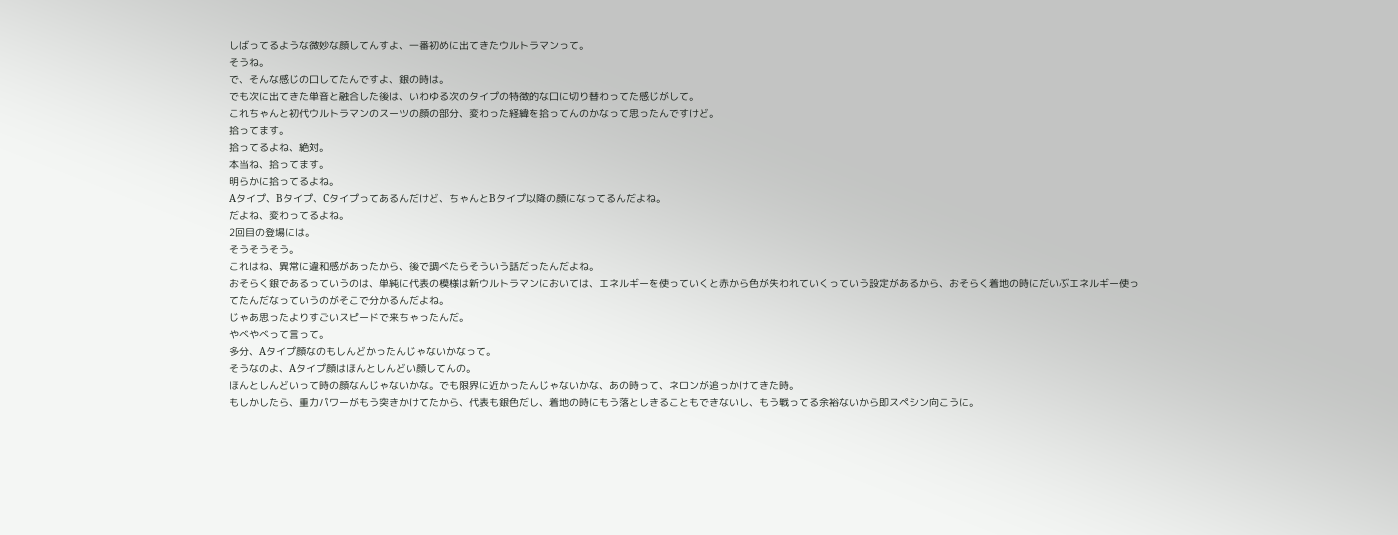しばってるような微妙な顔してんすよ、一番初めに出てきたウルトラマンって。
そうね。
で、そんな感じの口してたんですよ、銀の時は。
でも次に出てきた単音と融合した後は、いわゆる次のタイプの特徴的な口に切り替わってた感じがして。
これちゃんと初代ウルトラマンのスーツの顔の部分、変わった経緯を拾ってんのかなって思ったんですけど。
拾ってます。
拾ってるよね、絶対。
本当ね、拾ってます。
明らかに拾ってるよね。
Aタイプ、Bタイプ、Cタイプってあるんだけど、ちゃんとBタイプ以降の顔になってるんだよね。
だよね、変わってるよね。
2回目の登場には。
そうそうそう。
これはね、異常に違和感があったから、後で調べたらそういう話だったんだよね。
おそらく銀であるっていうのは、単純に代表の模様は新ウルトラマンにおいては、エネルギーを使っていくと赤から色が失われていくっていう設定があるから、おそらく着地の時にだいぶエネルギー使ってたんだなっていうのがそこで分かるんだよね。
じゃあ思ったよりすごいスピードで来ちゃったんだ。
やべやべって言って。
多分、Aタイプ顔なのもしんどかったんじゃないかなって。
そうなのよ、Aタイプ顔はほんとしんどい顔してんの。
ほんとしんどいって時の顔なんじゃないかな。でも限界に近かったんじゃないかな、あの時って、ネロンが追っかけてきた時。
もしかしたら、重力パワーがもう突きかけてたから、代表も銀色だし、着地の時にもう落としきることもできないし、もう戦ってる余裕ないから即スペシン向こうに。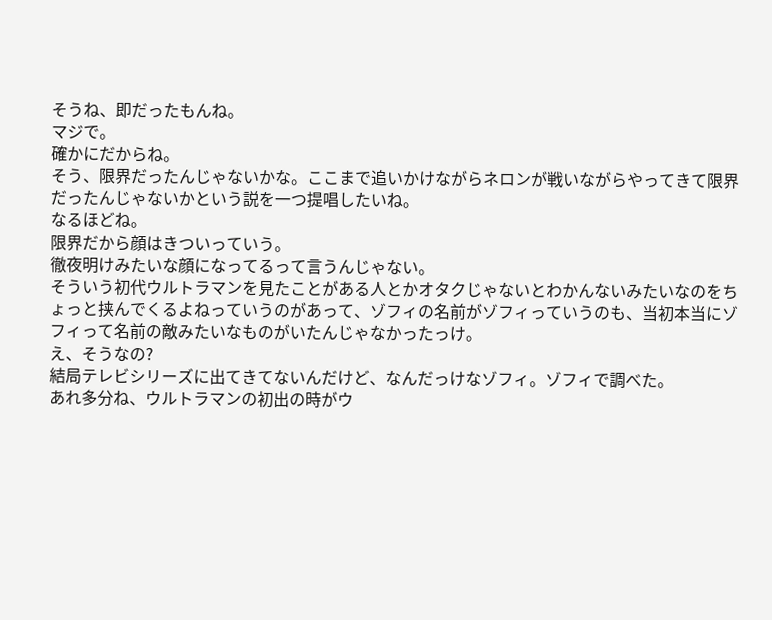そうね、即だったもんね。
マジで。
確かにだからね。
そう、限界だったんじゃないかな。ここまで追いかけながらネロンが戦いながらやってきて限界だったんじゃないかという説を一つ提唱したいね。
なるほどね。
限界だから顔はきついっていう。
徹夜明けみたいな顔になってるって言うんじゃない。
そういう初代ウルトラマンを見たことがある人とかオタクじゃないとわかんないみたいなのをちょっと挟んでくるよねっていうのがあって、ゾフィの名前がゾフィっていうのも、当初本当にゾフィって名前の敵みたいなものがいたんじゃなかったっけ。
え、そうなの?
結局テレビシリーズに出てきてないんだけど、なんだっけなゾフィ。ゾフィで調べた。
あれ多分ね、ウルトラマンの初出の時がウ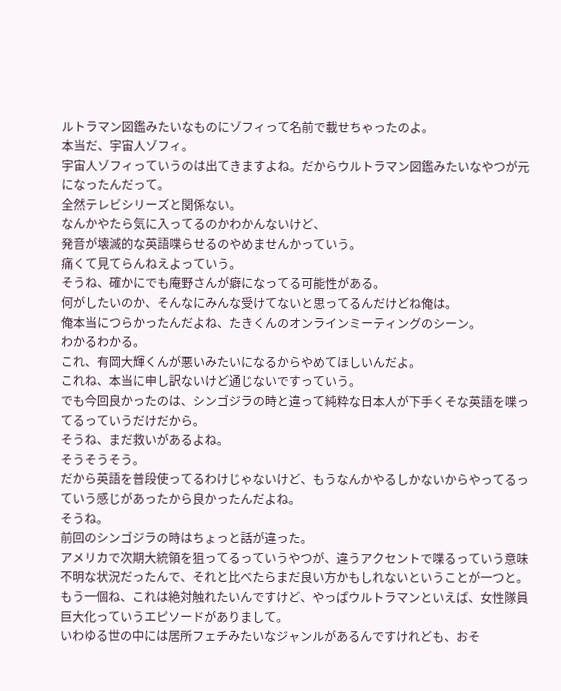ルトラマン図鑑みたいなものにゾフィって名前で載せちゃったのよ。
本当だ、宇宙人ゾフィ。
宇宙人ゾフィっていうのは出てきますよね。だからウルトラマン図鑑みたいなやつが元になったんだって。
全然テレビシリーズと関係ない。
なんかやたら気に入ってるのかわかんないけど、
発音が壊滅的な英語喋らせるのやめませんかっていう。
痛くて見てらんねえよっていう。
そうね、確かにでも庵野さんが癖になってる可能性がある。
何がしたいのか、そんなにみんな受けてないと思ってるんだけどね俺は。
俺本当につらかったんだよね、たきくんのオンラインミーティングのシーン。
わかるわかる。
これ、有岡大輝くんが悪いみたいになるからやめてほしいんだよ。
これね、本当に申し訳ないけど通じないですっていう。
でも今回良かったのは、シンゴジラの時と違って純粋な日本人が下手くそな英語を喋ってるっていうだけだから。
そうね、まだ救いがあるよね。
そうそうそう。
だから英語を普段使ってるわけじゃないけど、もうなんかやるしかないからやってるっていう感じがあったから良かったんだよね。
そうね。
前回のシンゴジラの時はちょっと話が違った。
アメリカで次期大統領を狙ってるっていうやつが、違うアクセントで喋るっていう意味不明な状況だったんで、それと比べたらまだ良い方かもしれないということが一つと。
もう一個ね、これは絶対触れたいんですけど、やっぱウルトラマンといえば、女性隊員巨大化っていうエピソードがありまして。
いわゆる世の中には居所フェチみたいなジャンルがあるんですけれども、おそ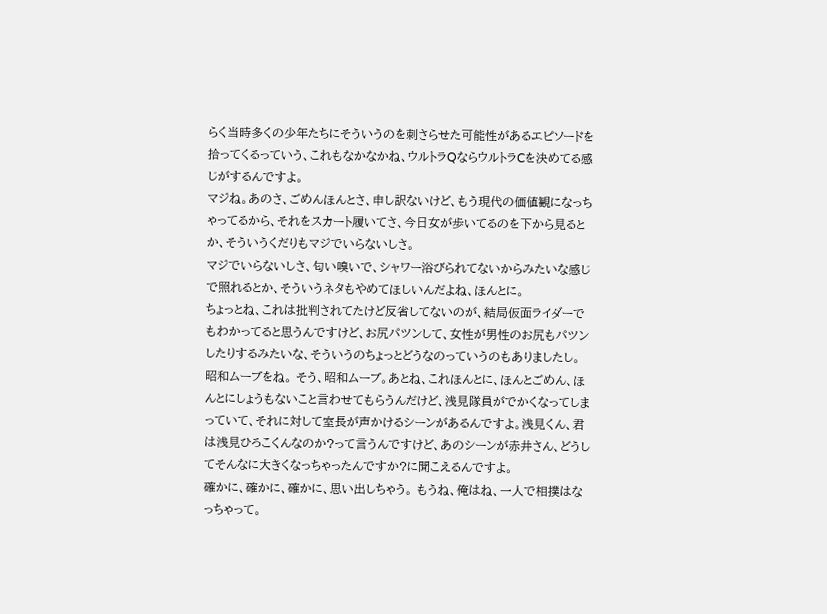らく当時多くの少年たちにそういうのを刺さらせた可能性があるエピソードを拾ってくるっていう、これもなかなかね、ウルトラQならウルトラCを決めてる感じがするんですよ。
マジね。あのさ、ごめんほんとさ、申し訳ないけど、もう現代の価値観になっちゃってるから、それをスカート履いてさ、今日女が歩いてるのを下から見るとか、そういうくだりもマジでいらないしさ。
マジでいらないしさ、匂い嗅いで、シャワー浴びられてないからみたいな感じで照れるとか、そういうネタもやめてほしいんだよね、ほんとに。
ちょっとね、これは批判されてたけど反省してないのが、結局仮面ライダーでもわかってると思うんですけど、お尻パツンして、女性が男性のお尻もパツンしたりするみたいな、そういうのちょっとどうなのっていうのもありましたし。
昭和ムーブをね。 そう、昭和ムーブ。あとね、これほんとに、ほんとごめん、ほんとにしょうもないこと言わせてもらうんだけど、浅見隊員がでかくなってしまっていて、それに対して室長が声かけるシーンがあるんですよ。浅見くん、君は浅見ひろこくんなのか?って言うんですけど、あのシーンが赤井さん、どうしてそんなに大きくなっちゃったんですか?に聞こえるんですよ。
確かに、確かに、確かに、思い出しちゃう。 もうね、俺はね、一人で相撲はなっちゃって。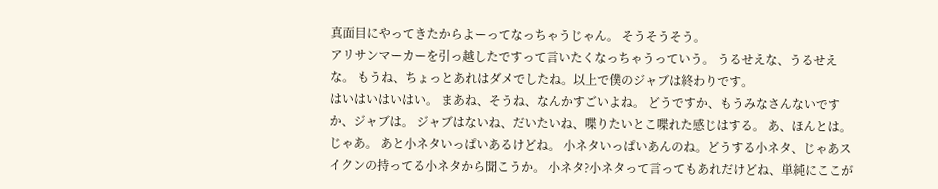真面目にやってきたからよーってなっちゃうじゃん。 そうそうそう。
アリサンマーカーを引っ越したですって言いたくなっちゃうっていう。 うるせえな、うるせえな。 もうね、ちょっとあれはダメでしたね。以上で僕のジャブは終わりです。
はいはいはいはい。 まあね、そうね、なんかすごいよね。 どうですか、もうみなさんないですか、ジャブは。 ジャブはないね、だいたいね、喋りたいとこ喋れた感じはする。 あ、ほんとは。
じゃあ。 あと小ネタいっぱいあるけどね。 小ネタいっぱいあんのね。どうする小ネタ、じゃあスイクンの持ってる小ネタから聞こうか。 小ネタ?小ネタって言ってもあれだけどね、単純にここが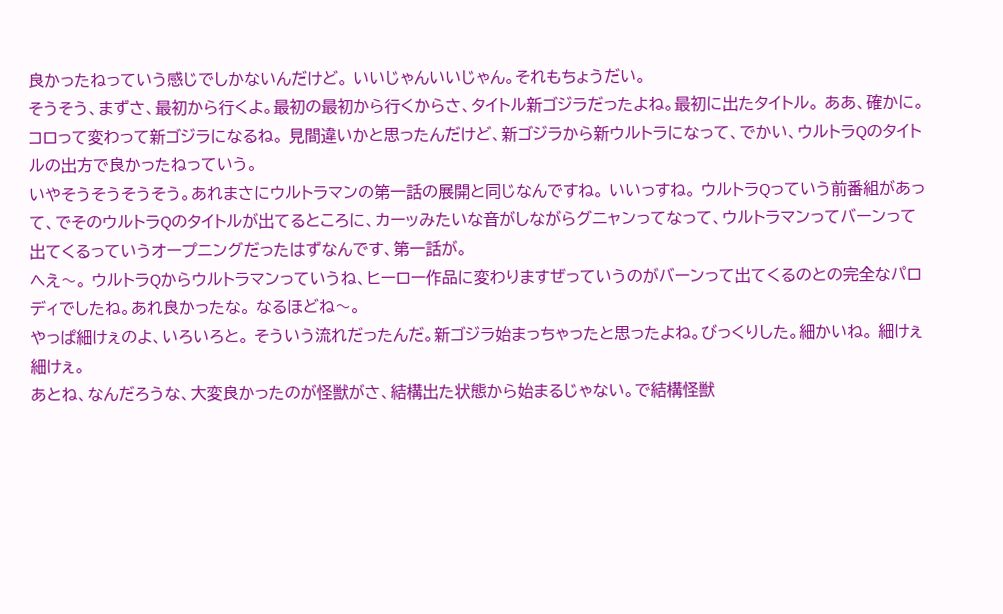良かったねっていう感じでしかないんだけど。 いいじゃんいいじゃん。それもちょうだい。
そうそう、まずさ、最初から行くよ。最初の最初から行くからさ、タイトル新ゴジラだったよね。最初に出たタイトル。 ああ、確かに。コロって変わって新ゴジラになるね。 見間違いかと思ったんだけど、新ゴジラから新ウルトラになって、でかい、ウルトラQのタイトルの出方で良かったねっていう。
いやそうそうそうそう。あれまさにウルトラマンの第一話の展開と同じなんですね。 いいっすね。 ウルトラQっていう前番組があって、でそのウルトラQのタイトルが出てるところに、カーッみたいな音がしながらグニャンってなって、ウルトラマンってバーンって出てくるっていうオープニングだったはずなんです、第一話が。
へえ〜。 ウルトラQからウルトラマンっていうね、ヒーロー作品に変わりますぜっていうのがバーンって出てくるのとの完全なパロディでしたね。あれ良かったな。 なるほどね〜。
やっぱ細けぇのよ、いろいろと。 そういう流れだったんだ。新ゴジラ始まっちゃったと思ったよね。びっくりした。細かいね。 細けぇ細けぇ。
あとね、なんだろうな、大変良かったのが怪獣がさ、結構出た状態から始まるじゃない。で結構怪獣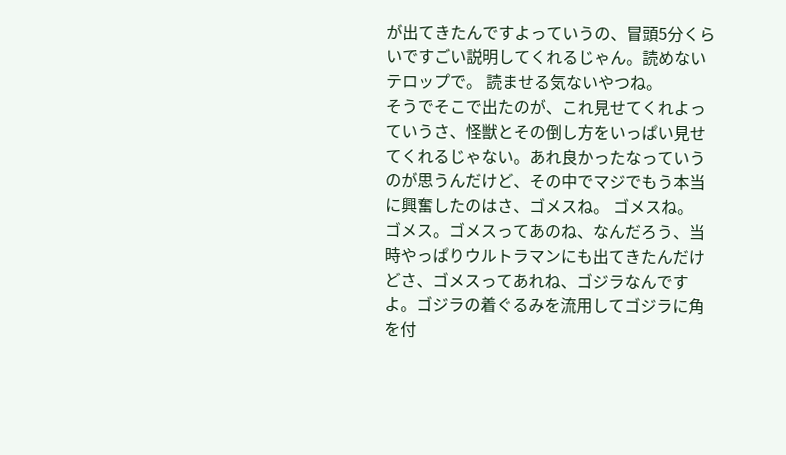が出てきたんですよっていうの、冒頭5分くらいですごい説明してくれるじゃん。読めないテロップで。 読ませる気ないやつね。
そうでそこで出たのが、これ見せてくれよっていうさ、怪獣とその倒し方をいっぱい見せてくれるじゃない。あれ良かったなっていうのが思うんだけど、その中でマジでもう本当に興奮したのはさ、ゴメスね。 ゴメスね。
ゴメス。ゴメスってあのね、なんだろう、当時やっぱりウルトラマンにも出てきたんだけどさ、ゴメスってあれね、ゴジラなんですよ。ゴジラの着ぐるみを流用してゴジラに角を付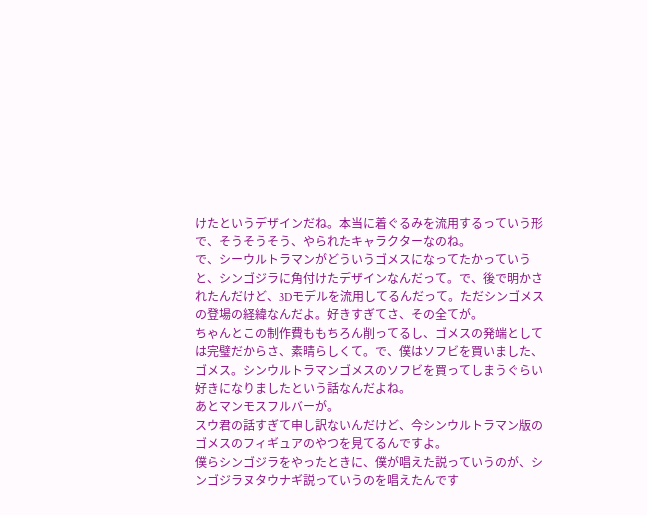けたというデザインだね。本当に着ぐるみを流用するっていう形で、そうそうそう、やられたキャラクターなのね。
で、シーウルトラマンがどういうゴメスになってたかっていうと、シンゴジラに角付けたデザインなんだって。で、後で明かされたんだけど、3Dモデルを流用してるんだって。ただシンゴメスの登場の経緯なんだよ。好きすぎてさ、その全てが。
ちゃんとこの制作費ももちろん削ってるし、ゴメスの発端としては完璧だからさ、素晴らしくて。で、僕はソフビを買いました、ゴメス。シンウルトラマンゴメスのソフビを買ってしまうぐらい好きになりましたという話なんだよね。
あとマンモスフルバーが。
スウ君の話すぎて申し訳ないんだけど、今シンウルトラマン版のゴメスのフィギュアのやつを見てるんですよ。
僕らシンゴジラをやったときに、僕が唱えた説っていうのが、シンゴジラヌタウナギ説っていうのを唱えたんです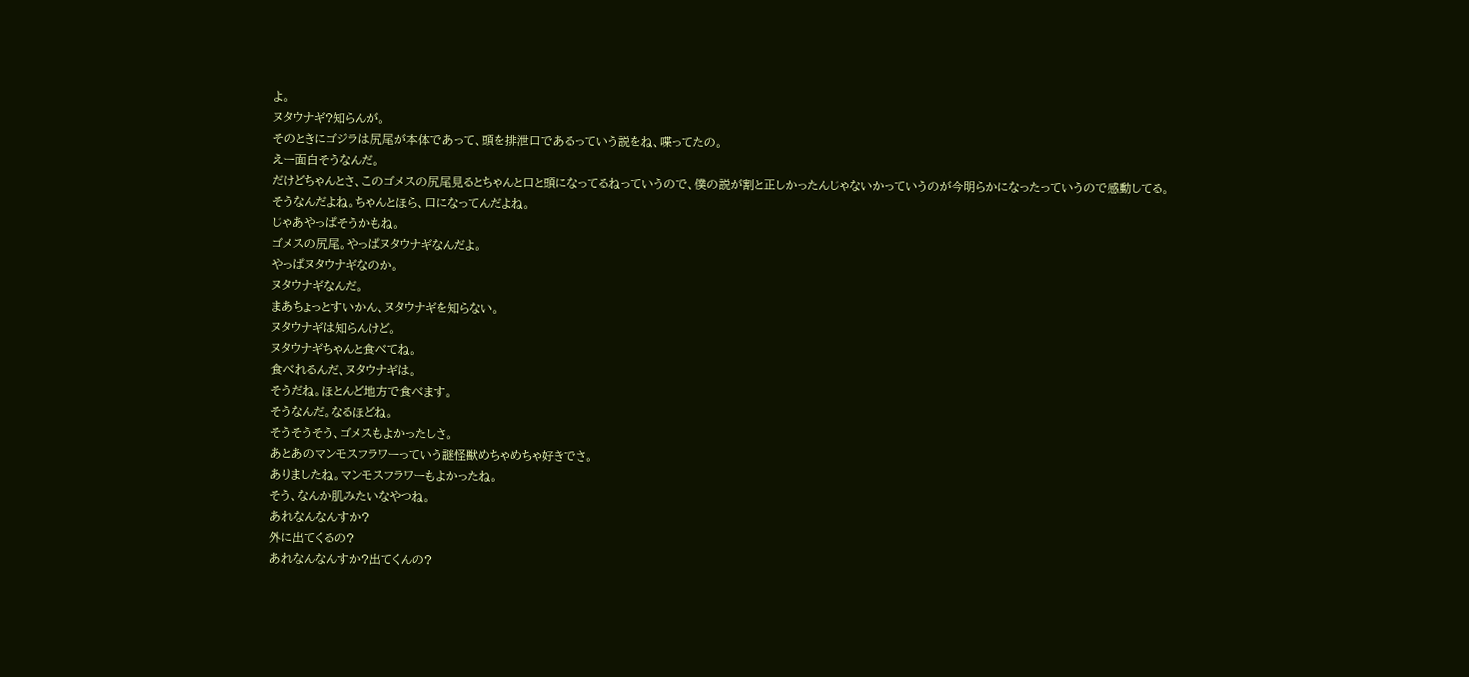よ。
ヌタウナギ?知らんが。
そのときにゴジラは尻尾が本体であって、頭を排泄口であるっていう説をね、喋ってたの。
えー面白そうなんだ。
だけどちゃんとさ、このゴメスの尻尾見るとちゃんと口と頭になってるねっていうので、僕の説が割と正しかったんじゃないかっていうのが今明らかになったっていうので感動してる。
そうなんだよね。ちゃんとほら、口になってんだよね。
じゃあやっぱそうかもね。
ゴメスの尻尾。やっぱヌタウナギなんだよ。
やっぱヌタウナギなのか。
ヌタウナギなんだ。
まあちょっとすいかん、ヌタウナギを知らない。
ヌタウナギは知らんけど。
ヌタウナギちゃんと食べてね。
食べれるんだ、ヌタウナギは。
そうだね。ほとんど地方で食べます。
そうなんだ。なるほどね。
そうそうそう、ゴメスもよかったしさ。
あとあのマンモスフラワーっていう謎怪獣めちゃめちゃ好きでさ。
ありましたね。マンモスフラワーもよかったね。
そう、なんか肌みたいなやつね。
あれなんなんすか?
外に出てくるの?
あれなんなんすか?出てくんの?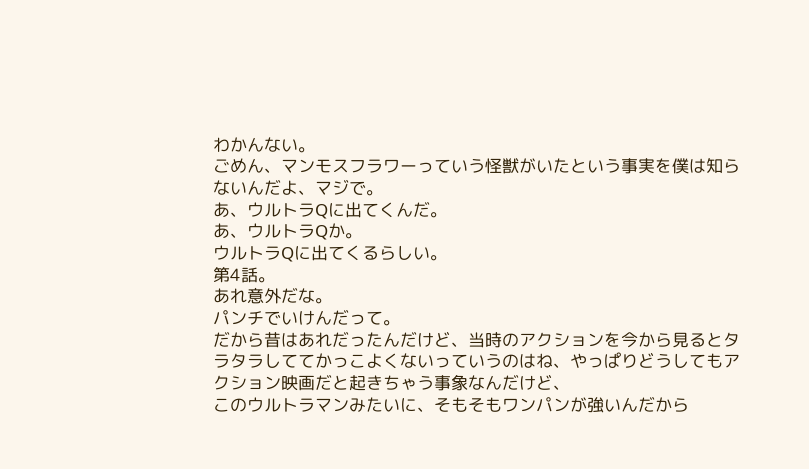わかんない。
ごめん、マンモスフラワーっていう怪獣がいたという事実を僕は知らないんだよ、マジで。
あ、ウルトラQに出てくんだ。
あ、ウルトラQか。
ウルトラQに出てくるらしい。
第4話。
あれ意外だな。
パンチでいけんだって。
だから昔はあれだったんだけど、当時のアクションを今から見るとタラタラしててかっこよくないっていうのはね、やっぱりどうしてもアクション映画だと起きちゃう事象なんだけど、
このウルトラマンみたいに、そもそもワンパンが強いんだから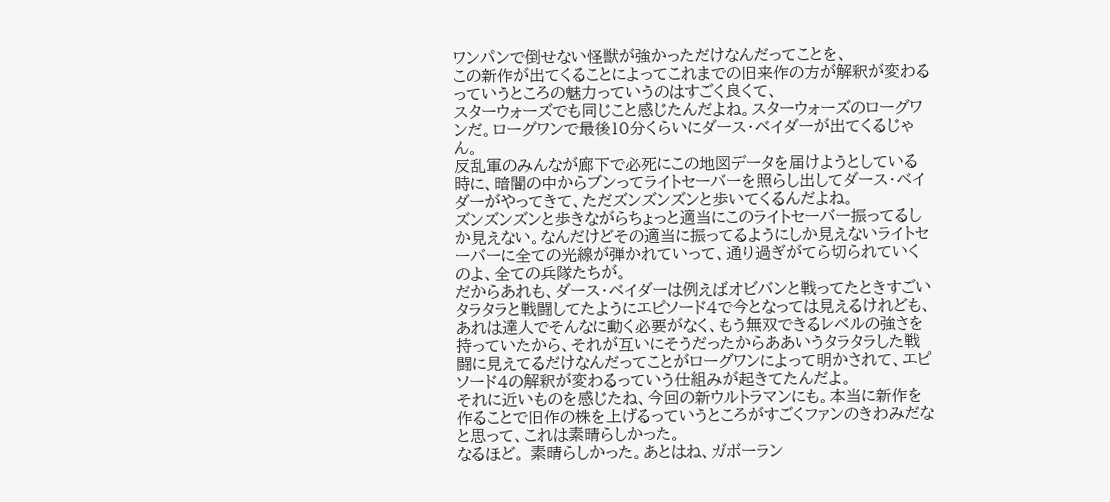ワンパンで倒せない怪獣が強かっただけなんだってことを、
この新作が出てくることによってこれまでの旧来作の方が解釈が変わるっていうところの魅力っていうのはすごく良くて、
スターウォーズでも同じこと感じたんだよね。スターウォーズのローグワンだ。ローグワンで最後10分くらいにダース・ベイダーが出てくるじゃん。
反乱軍のみんなが廊下で必死にこの地図データを届けようとしている時に、暗闇の中からブンってライトセーバーを照らし出してダース・ベイダーがやってきて、ただズンズンズンと歩いてくるんだよね。
ズンズンズンと歩きながらちょっと適当にこのライトセーバー振ってるしか見えない。なんだけどその適当に振ってるようにしか見えないライトセーバーに全ての光線が弾かれていって、通り過ぎがてら切られていくのよ、全ての兵隊たちが。
だからあれも、ダース・ベイダーは例えばオビバンと戦ってたときすごいタラタラと戦闘してたようにエピソード4で今となっては見えるけれども、あれは達人でそんなに動く必要がなく、もう無双できるレベルの強さを持っていたから、それが互いにそうだったからああいうタラタラした戦闘に見えてるだけなんだってことがローグワンによって明かされて、エピソード4の解釈が変わるっていう仕組みが起きてたんだよ。
それに近いものを感じたね、今回の新ウルトラマンにも。本当に新作を作ることで旧作の株を上げるっていうところがすごくファンのきわみだなと思って、これは素晴らしかった。
なるほど。 素晴らしかった。あとはね、ガボーラン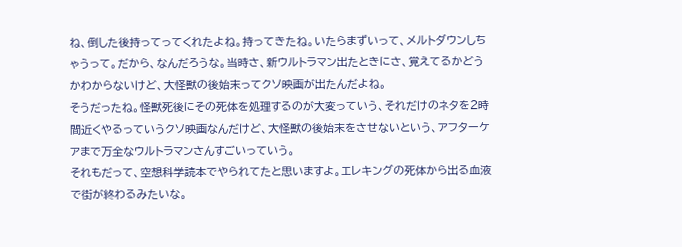ね、倒した後持ってってくれたよね。持ってきたね。いたらまずいって、メルトダウンしちゃうって。だから、なんだろうな。当時さ、新ウルトラマン出たときにさ、覚えてるかどうかわからないけど、大怪獣の後始末ってクソ映画が出たんだよね。
そうだったね。怪獣死後にその死体を処理するのが大変っていう、それだけのネタを2時間近くやるっていうクソ映画なんだけど、大怪獣の後始末をさせないという、アフターケアまで万全なウルトラマンさんすごいっていう。
それもだって、空想科学読本でやられてたと思いますよ。エレキングの死体から出る血液で街が終わるみたいな。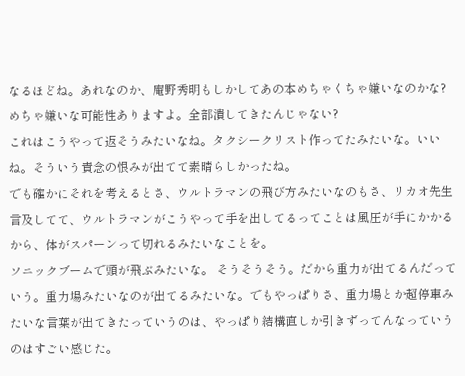なるほどね。あれなのか、庵野秀明もしかしてあの本めちゃくちゃ嫌いなのかな? めちゃ嫌いな可能性ありますよ。全部潰してきたんじゃない?
これはこうやって返そうみたいなね。タクシークリスト作ってたみたいな。いいね。そういう責念の恨みが出てて素晴らしかったね。
でも確かにそれを考えるとさ、ウルトラマンの飛び方みたいなのもさ、リカオ先生言及してて、ウルトラマンがこうやって手を出してるってことは風圧が手にかかるから、体がスパーンって切れるみたいなことを。
ソニックブームで頭が飛ぶみたいな。 そうそうそう。だから重力が出てるんだっていう。重力場みたいなのが出てるみたいな。でもやっぱりさ、重力場とか超停車みたいな言葉が出てきたっていうのは、やっぱり結構直しか引きずってんなっていうのはすごい感じた。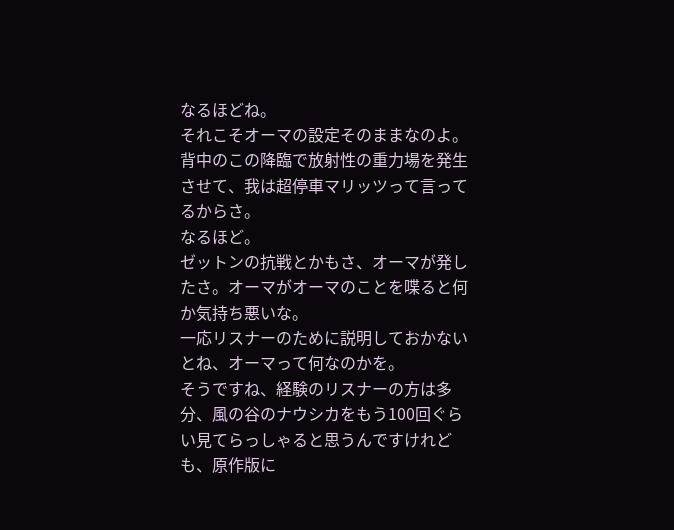なるほどね。
それこそオーマの設定そのままなのよ。背中のこの降臨で放射性の重力場を発生させて、我は超停車マリッツって言ってるからさ。
なるほど。
ゼットンの抗戦とかもさ、オーマが発したさ。オーマがオーマのことを喋ると何か気持ち悪いな。
一応リスナーのために説明しておかないとね、オーマって何なのかを。
そうですね、経験のリスナーの方は多分、風の谷のナウシカをもう100回ぐらい見てらっしゃると思うんですけれども、原作版に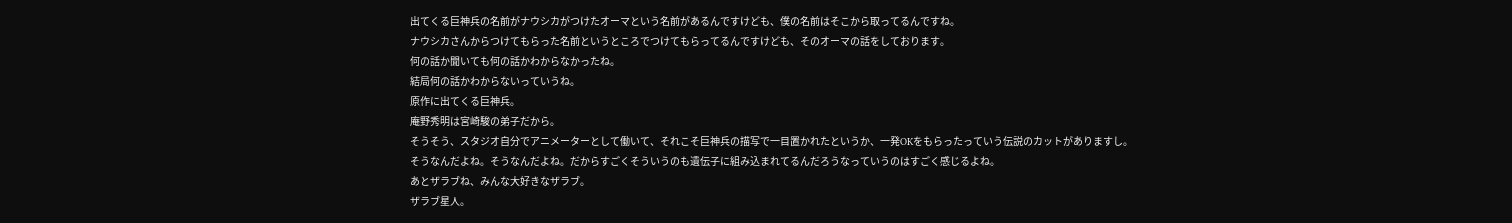出てくる巨神兵の名前がナウシカがつけたオーマという名前があるんですけども、僕の名前はそこから取ってるんですね。
ナウシカさんからつけてもらった名前というところでつけてもらってるんですけども、そのオーマの話をしております。
何の話か聞いても何の話かわからなかったね。
結局何の話かわからないっていうね。
原作に出てくる巨神兵。
庵野秀明は宮崎駿の弟子だから。
そうそう、スタジオ自分でアニメーターとして働いて、それこそ巨神兵の描写で一目置かれたというか、一発OKをもらったっていう伝説のカットがありますし。
そうなんだよね。そうなんだよね。だからすごくそういうのも遺伝子に組み込まれてるんだろうなっていうのはすごく感じるよね。
あとザラブね、みんな大好きなザラブ。
ザラブ星人。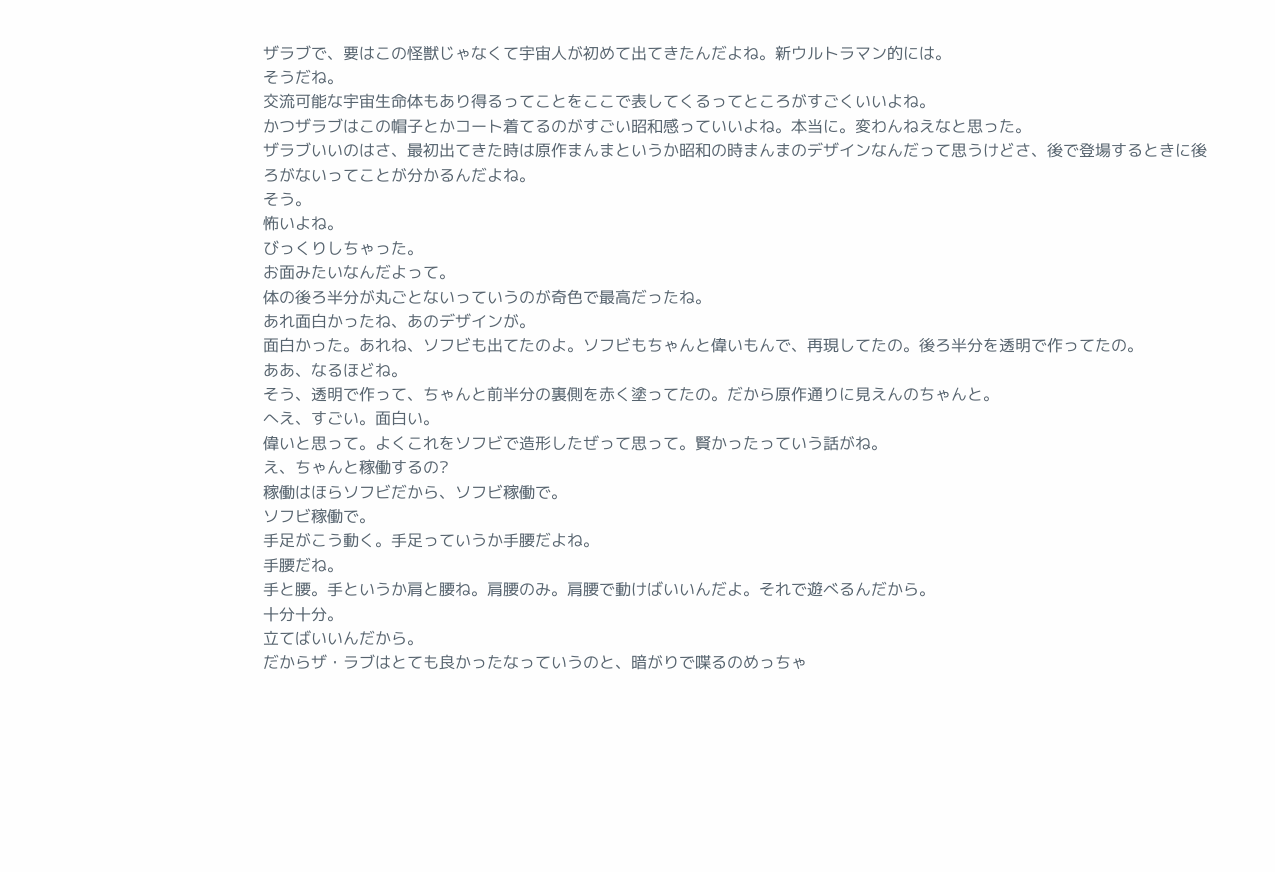ザラブで、要はこの怪獣じゃなくて宇宙人が初めて出てきたんだよね。新ウルトラマン的には。
そうだね。
交流可能な宇宙生命体もあり得るってことをここで表してくるってところがすごくいいよね。
かつザラブはこの帽子とかコート着てるのがすごい昭和感っていいよね。本当に。変わんねえなと思った。
ザラブいいのはさ、最初出てきた時は原作まんまというか昭和の時まんまのデザインなんだって思うけどさ、後で登場するときに後ろがないってことが分かるんだよね。
そう。
怖いよね。
びっくりしちゃった。
お面みたいなんだよって。
体の後ろ半分が丸ごとないっていうのが奇色で最高だったね。
あれ面白かったね、あのデザインが。
面白かった。あれね、ソフビも出てたのよ。ソフビもちゃんと偉いもんで、再現してたの。後ろ半分を透明で作ってたの。
ああ、なるほどね。
そう、透明で作って、ちゃんと前半分の裏側を赤く塗ってたの。だから原作通りに見えんのちゃんと。
へえ、すごい。面白い。
偉いと思って。よくこれをソフビで造形したぜって思って。賢かったっていう話がね。
え、ちゃんと稼働するの?
稼働はほらソフビだから、ソフビ稼働で。
ソフビ稼働で。
手足がこう動く。手足っていうか手腰だよね。
手腰だね。
手と腰。手というか肩と腰ね。肩腰のみ。肩腰で動けばいいんだよ。それで遊べるんだから。
十分十分。
立てばいいんだから。
だからザ・ラブはとても良かったなっていうのと、暗がりで喋るのめっちゃ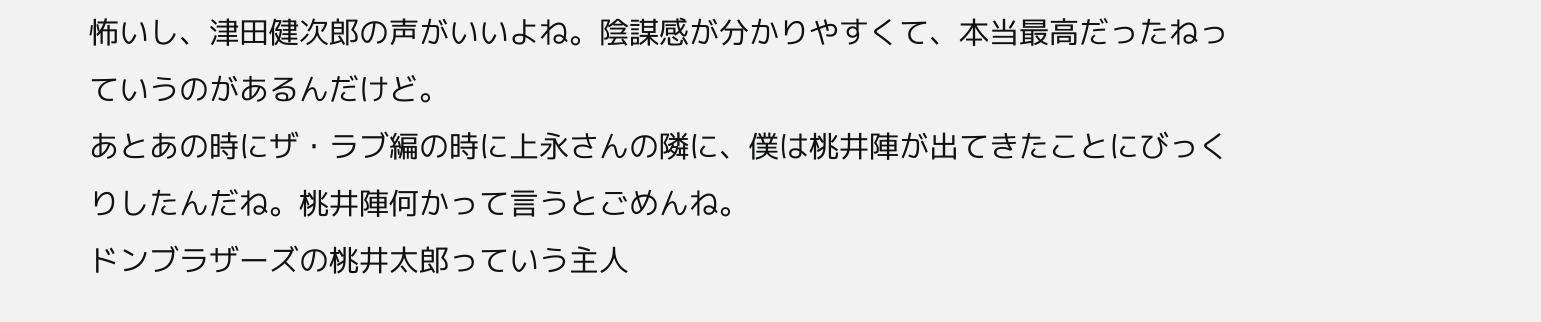怖いし、津田健次郎の声がいいよね。陰謀感が分かりやすくて、本当最高だったねっていうのがあるんだけど。
あとあの時にザ・ラブ編の時に上永さんの隣に、僕は桃井陣が出てきたことにびっくりしたんだね。桃井陣何かって言うとごめんね。
ドンブラザーズの桃井太郎っていう主人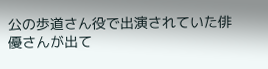公の歩道さん役で出演されていた俳優さんが出て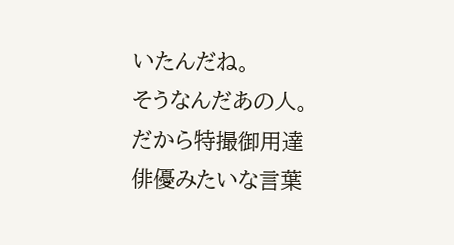いたんだね。
そうなんだあの人。
だから特撮御用達俳優みたいな言葉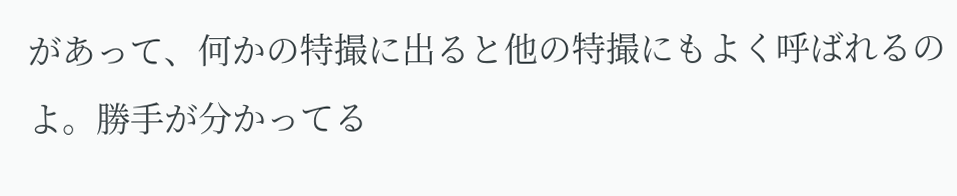があって、何かの特撮に出ると他の特撮にもよく呼ばれるのよ。勝手が分かってる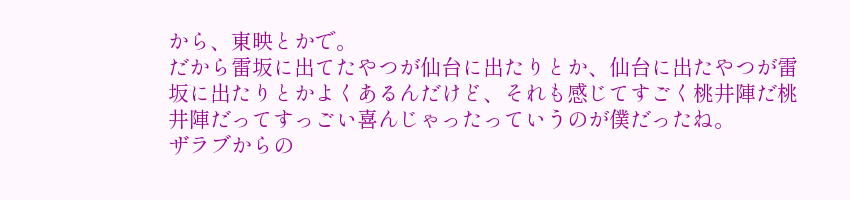から、東映とかで。
だから雷坂に出てたやつが仙台に出たりとか、仙台に出たやつが雷坂に出たりとかよくあるんだけど、それも感じてすごく桃井陣だ桃井陣だってすっごい喜んじゃったっていうのが僕だったね。
ザラブからの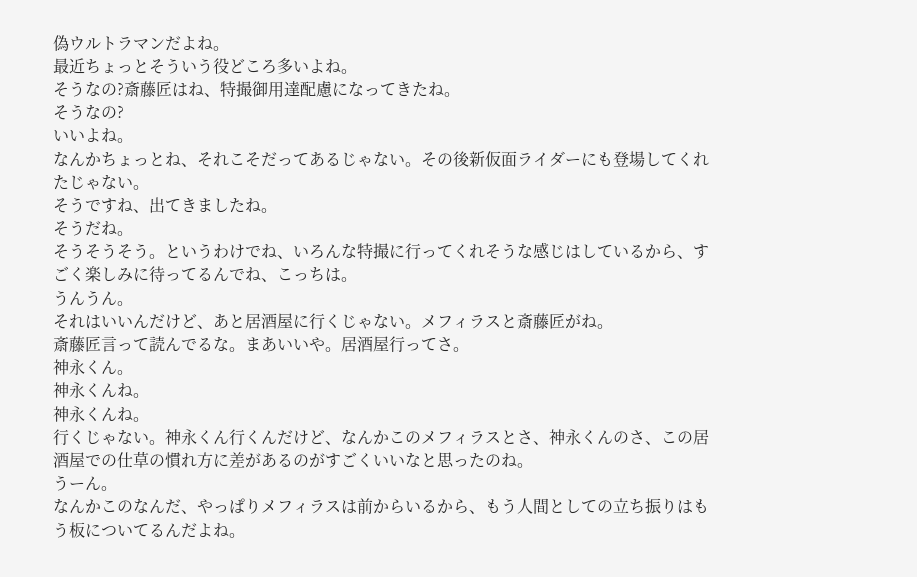偽ウルトラマンだよね。
最近ちょっとそういう役どころ多いよね。
そうなの?斎藤匠はね、特撮御用達配慮になってきたね。
そうなの?
いいよね。
なんかちょっとね、それこそだってあるじゃない。その後新仮面ライダーにも登場してくれたじゃない。
そうですね、出てきましたね。
そうだね。
そうそうそう。というわけでね、いろんな特撮に行ってくれそうな感じはしているから、すごく楽しみに待ってるんでね、こっちは。
うんうん。
それはいいんだけど、あと居酒屋に行くじゃない。メフィラスと斎藤匠がね。
斎藤匠言って読んでるな。まあいいや。居酒屋行ってさ。
神永くん。
神永くんね。
神永くんね。
行くじゃない。神永くん行くんだけど、なんかこのメフィラスとさ、神永くんのさ、この居酒屋での仕草の慣れ方に差があるのがすごくいいなと思ったのね。
うーん。
なんかこのなんだ、やっぱりメフィラスは前からいるから、もう人間としての立ち振りはもう板についてるんだよね。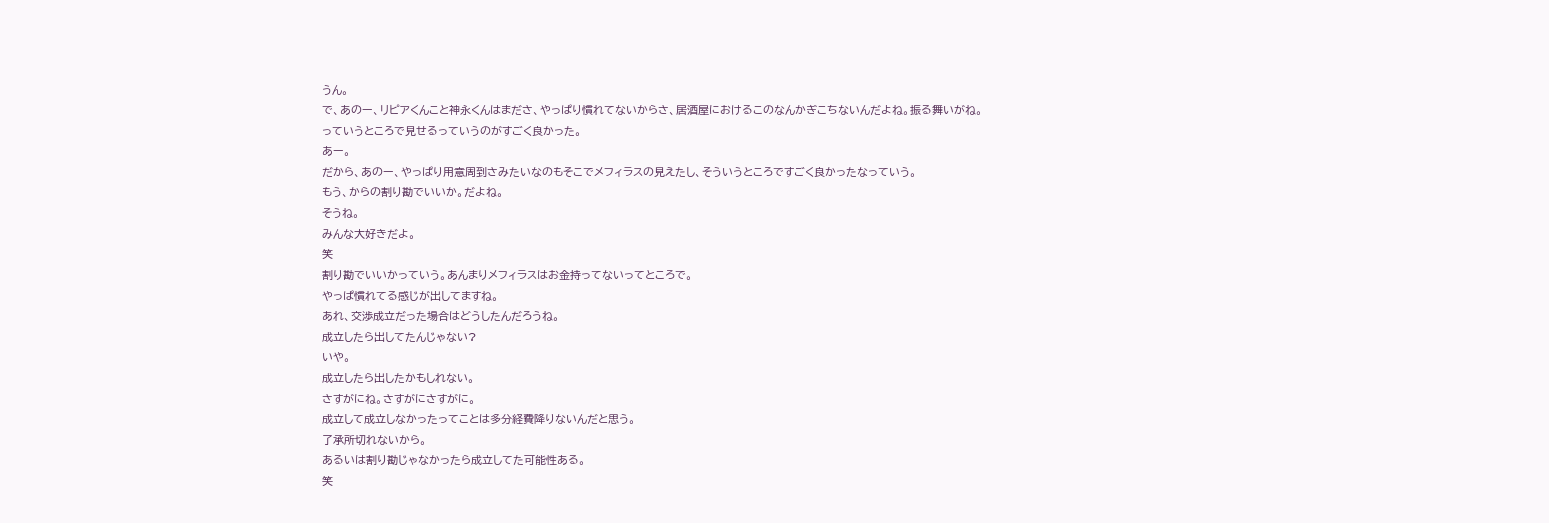うん。
で、あのー、リピアくんこと神永くんはまださ、やっぱり慣れてないからさ、居酒屋におけるこのなんかぎこちないんだよね。振る舞いがね。
っていうところで見せるっていうのがすごく良かった。
あー。
だから、あのー、やっぱり用意周到さみたいなのもそこでメフィラスの見えたし、そういうところですごく良かったなっていう。
もう、からの割り勘でいいか。だよね。
そうね。
みんな大好きだよ。
笑
割り勘でいいかっていう。あんまりメフィラスはお金持ってないってところで。
やっぱ慣れてる感じが出してますね。
あれ、交渉成立だった場合はどうしたんだろうね。
成立したら出してたんじゃない?
いや。
成立したら出したかもしれない。
さすがにね。さすがにさすがに。
成立して成立しなかったってことは多分経費降りないんだと思う。
了承所切れないから。
あるいは割り勘じゃなかったら成立してた可能性ある。
笑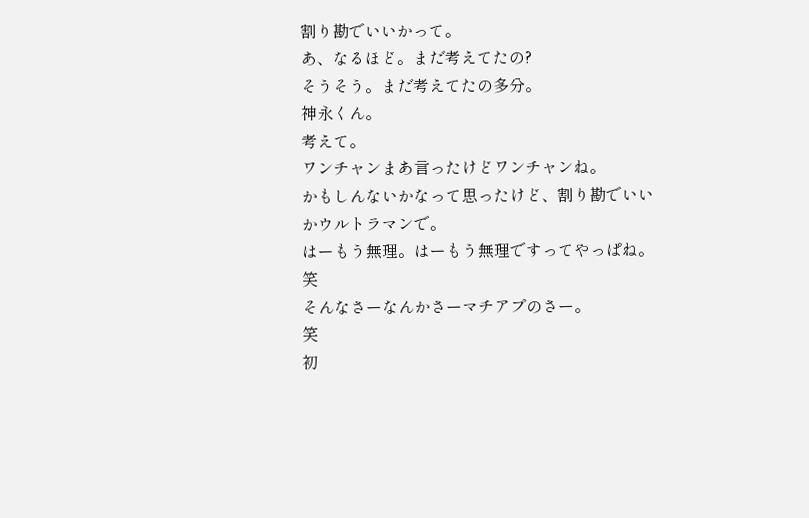割り勘でいいかって。
あ、なるほど。まだ考えてたの?
そうそう。まだ考えてたの多分。
神永くん。
考えて。
ワンチャンまあ言ったけどワンチャンね。
かもしんないかなって思ったけど、割り勘でいいかウルトラマンで。
はーもう無理。はーもう無理ですってやっぱね。
笑
そんなさーなんかさーマチアプのさー。
笑
初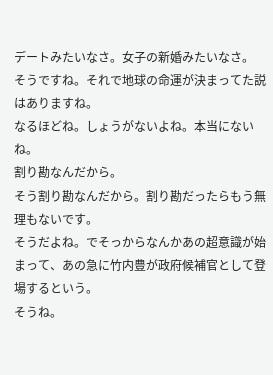デートみたいなさ。女子の新婚みたいなさ。
そうですね。それで地球の命運が決まってた説はありますね。
なるほどね。しょうがないよね。本当にないね。
割り勘なんだから。
そう割り勘なんだから。割り勘だったらもう無理もないです。
そうだよね。でそっからなんかあの超意識が始まって、あの急に竹内豊が政府候補官として登場するという。
そうね。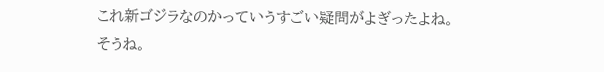これ新ゴジラなのかっていうすごい疑問がよぎったよね。
そうね。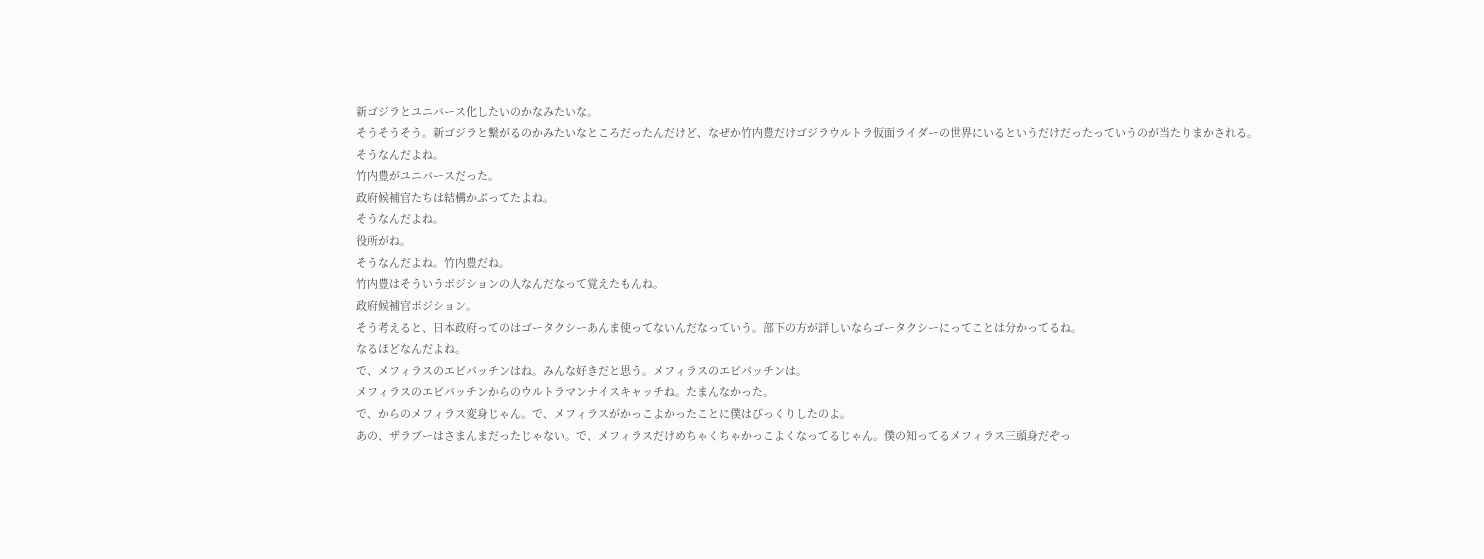新ゴジラとユニバース化したいのかなみたいな。
そうそうそう。新ゴジラと繋がるのかみたいなところだったんだけど、なぜか竹内豊だけゴジラウルトラ仮面ライダーの世界にいるというだけだったっていうのが当たりまかされる。
そうなんだよね。
竹内豊がユニバースだった。
政府候補官たちは結構かぶってたよね。
そうなんだよね。
役所がね。
そうなんだよね。竹内豊だね。
竹内豊はそういうポジションの人なんだなって覚えたもんね。
政府候補官ポジション。
そう考えると、日本政府ってのはゴータクシーあんま使ってないんだなっていう。部下の方が詳しいならゴータクシーにってことは分かってるね。
なるほどなんだよね。
で、メフィラスのエビパッチンはね。みんな好きだと思う。メフィラスのエビパッチンは。
メフィラスのエビパッチンからのウルトラマンナイスキャッチね。たまんなかった。
で、からのメフィラス変身じゃん。で、メフィラスがかっこよかったことに僕はびっくりしたのよ。
あの、ザラブーはさまんまだったじゃない。で、メフィラスだけめちゃくちゃかっこよくなってるじゃん。僕の知ってるメフィラス三頭身だぞっ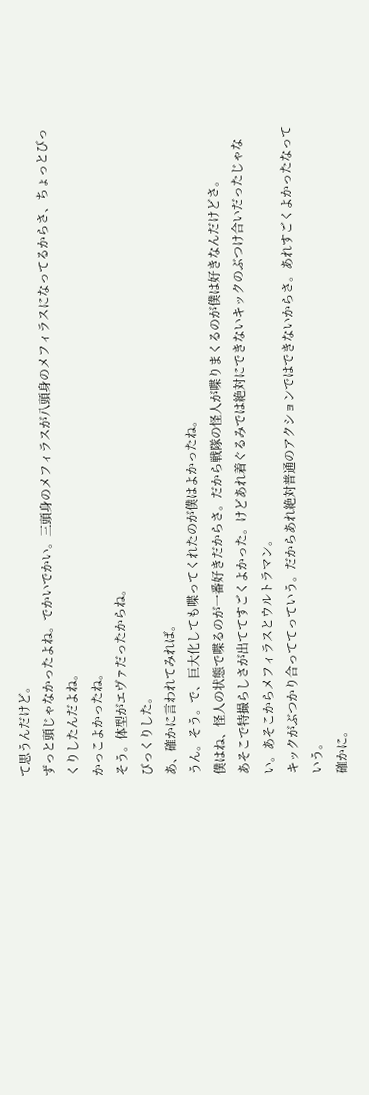て思うんだけど。
ずっと頭じゃなかったよね。でかいでかい。三頭身のメフィラスが八頭身のメフィラスになってるからさ、ちょっとびっくりしたんだよね。
かっこよかったね。
そう。体型がエヴァだったからね。
びっくりした。
あ、確かに言われてみれば。
うん。そう。で、巨大化しても喋ってくれたのが僕はよかったね。
僕はね、怪人の状態で喋るのが一番好きだからさ。だから戦隊の怪人が喋りまくるのが僕は好きなんだけどさ。
あそこで特撮らしさが出ててすごくよかった。けどあれ着ぐるみでは絶対にできないキックのぶつけ合いだったじゃない。あそこからメフィラスとウルトラマン。
キックがぶつかり合っててっていう。だからあれ絶対普通のアクションではできないからさ。あれすごくよかったなっていう。
確かに。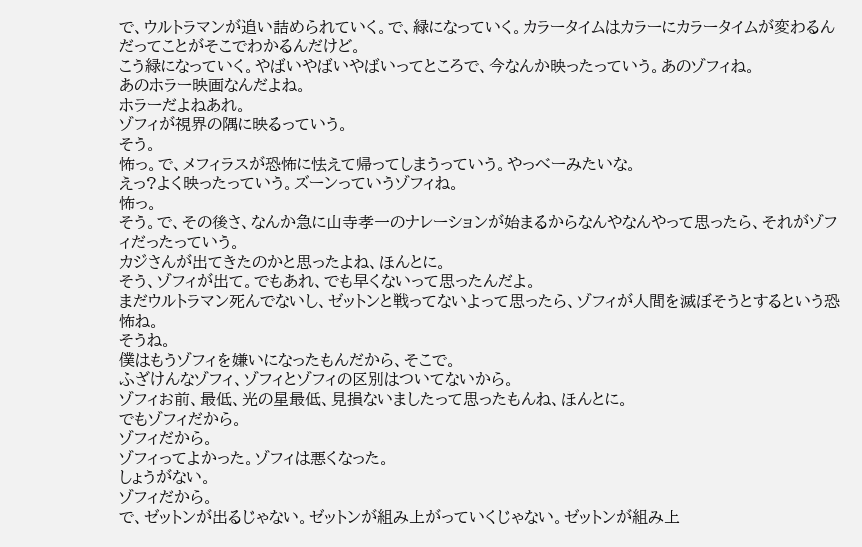で、ウルトラマンが追い詰められていく。で、緑になっていく。カラータイムはカラーにカラータイムが変わるんだってことがそこでわかるんだけど。
こう緑になっていく。やばいやばいやばいってところで、今なんか映ったっていう。あのゾフィね。
あのホラー映画なんだよね。
ホラーだよねあれ。
ゾフィが視界の隅に映るっていう。
そう。
怖っ。で、メフィラスが恐怖に怯えて帰ってしまうっていう。やっべーみたいな。
えっ?よく映ったっていう。ズーンっていうゾフィね。
怖っ。
そう。で、その後さ、なんか急に山寺孝一のナレーションが始まるからなんやなんやって思ったら、それがゾフィだったっていう。
カジさんが出てきたのかと思ったよね、ほんとに。
そう、ゾフィが出て。でもあれ、でも早くないって思ったんだよ。
まだウルトラマン死んでないし、ゼットンと戦ってないよって思ったら、ゾフィが人間を滅ぼそうとするという恐怖ね。
そうね。
僕はもうゾフィを嫌いになったもんだから、そこで。
ふざけんなゾフィ、ゾフィとゾフィの区別はついてないから。
ゾフィお前、最低、光の星最低、見損ないましたって思ったもんね、ほんとに。
でもゾフィだから。
ゾフィだから。
ゾフィってよかった。ゾフィは悪くなった。
しょうがない。
ゾフィだから。
で、ゼットンが出るじゃない。ゼットンが組み上がっていくじゃない。ゼットンが組み上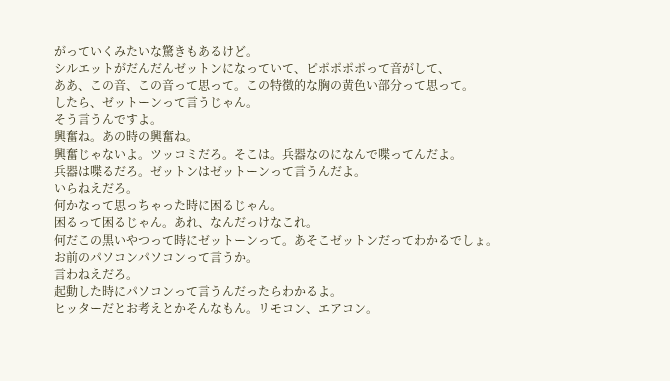がっていくみたいな驚きもあるけど。
シルエットがだんだんゼットンになっていて、ピポポポポって音がして、
ああ、この音、この音って思って。この特徴的な胸の黄色い部分って思って。
したら、ゼットーンって言うじゃん。
そう言うんですよ。
興奮ね。あの時の興奮ね。
興奮じゃないよ。ツッコミだろ。そこは。兵器なのになんで喋ってんだよ。
兵器は喋るだろ。ゼットンはゼットーンって言うんだよ。
いらねえだろ。
何かなって思っちゃった時に困るじゃん。
困るって困るじゃん。あれ、なんだっけなこれ。
何だこの黒いやつって時にゼットーンって。あそこゼットンだってわかるでしょ。
お前のパソコンパソコンって言うか。
言わねえだろ。
起動した時にパソコンって言うんだったらわかるよ。
ヒッターだとお考えとかそんなもん。リモコン、エアコン。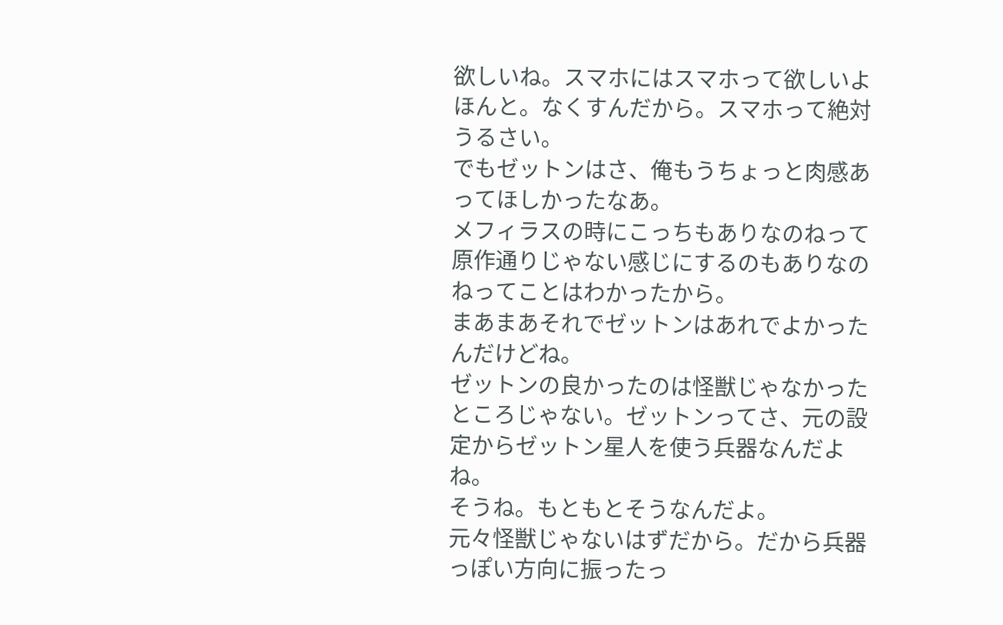欲しいね。スマホにはスマホって欲しいよほんと。なくすんだから。スマホって絶対うるさい。
でもゼットンはさ、俺もうちょっと肉感あってほしかったなあ。
メフィラスの時にこっちもありなのねって原作通りじゃない感じにするのもありなのねってことはわかったから。
まあまあそれでゼットンはあれでよかったんだけどね。
ゼットンの良かったのは怪獣じゃなかったところじゃない。ゼットンってさ、元の設定からゼットン星人を使う兵器なんだよね。
そうね。もともとそうなんだよ。
元々怪獣じゃないはずだから。だから兵器っぽい方向に振ったっ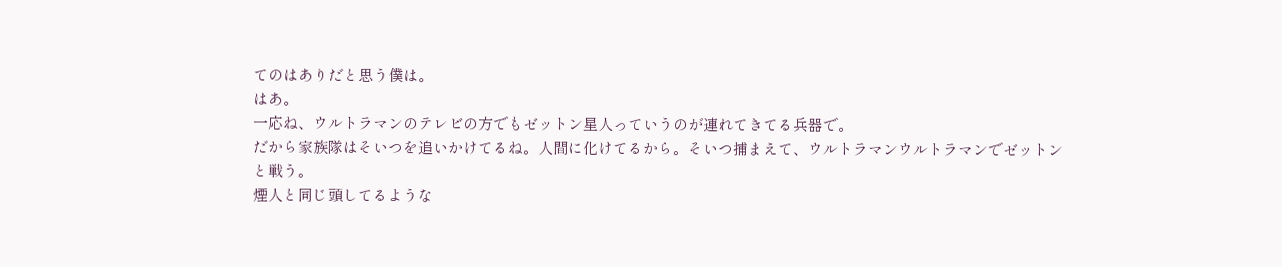てのはありだと思う僕は。
はあ。
一応ね、ウルトラマンのテレビの方でもゼットン星人っていうのが連れてきてる兵器で。
だから家族隊はそいつを追いかけてるね。人間に化けてるから。そいつ捕まえて、ウルトラマンウルトラマンでゼットンと戦う。
煙人と同じ頭してるような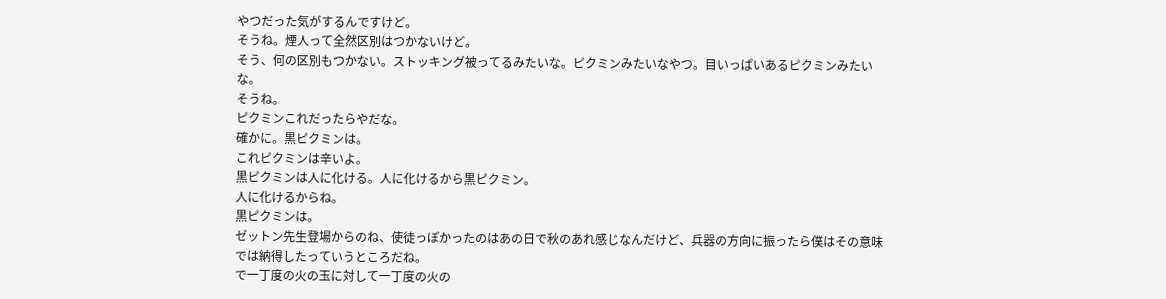やつだった気がするんですけど。
そうね。煙人って全然区別はつかないけど。
そう、何の区別もつかない。ストッキング被ってるみたいな。ピクミンみたいなやつ。目いっぱいあるピクミンみたいな。
そうね。
ピクミンこれだったらやだな。
確かに。黒ピクミンは。
これピクミンは辛いよ。
黒ピクミンは人に化ける。人に化けるから黒ピクミン。
人に化けるからね。
黒ピクミンは。
ゼットン先生登場からのね、使徒っぽかったのはあの日で秋のあれ感じなんだけど、兵器の方向に振ったら僕はその意味では納得したっていうところだね。
で一丁度の火の玉に対して一丁度の火の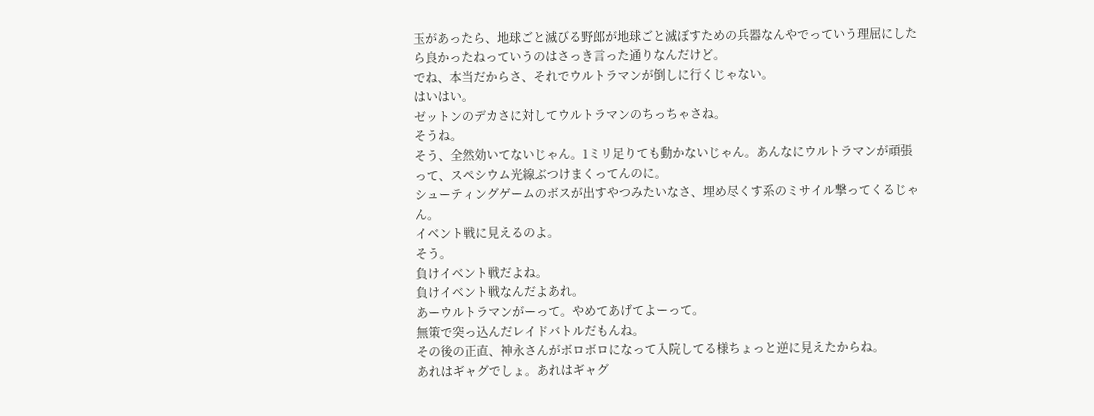玉があったら、地球ごと滅びる野郎が地球ごと滅ぼすための兵器なんやでっていう理屈にしたら良かったねっていうのはさっき言った通りなんだけど。
でね、本当だからさ、それでウルトラマンが倒しに行くじゃない。
はいはい。
ゼットンのデカさに対してウルトラマンのちっちゃさね。
そうね。
そう、全然効いてないじゃん。1ミリ足りても動かないじゃん。あんなにウルトラマンが頑張って、スペシウム光線ぶつけまくってんのに。
シューティングゲームのボスが出すやつみたいなさ、埋め尽くす系のミサイル撃ってくるじゃん。
イベント戦に見えるのよ。
そう。
負けイベント戦だよね。
負けイベント戦なんだよあれ。
あーウルトラマンがーって。やめてあげてよーって。
無策で突っ込んだレイドバトルだもんね。
その後の正直、神永さんがボロボロになって入院してる様ちょっと逆に見えたからね。
あれはギャグでしょ。あれはギャグ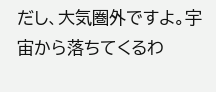だし、大気圏外ですよ。宇宙から落ちてくるわ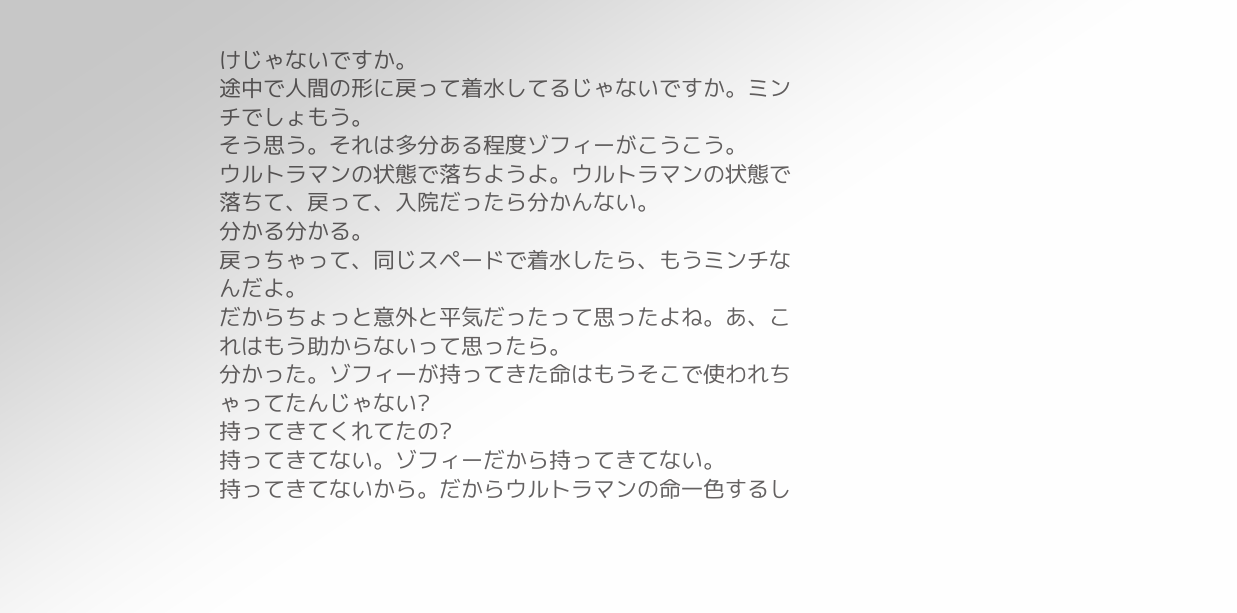けじゃないですか。
途中で人間の形に戻って着水してるじゃないですか。ミンチでしょもう。
そう思う。それは多分ある程度ゾフィーがこうこう。
ウルトラマンの状態で落ちようよ。ウルトラマンの状態で落ちて、戻って、入院だったら分かんない。
分かる分かる。
戻っちゃって、同じスペードで着水したら、もうミンチなんだよ。
だからちょっと意外と平気だったって思ったよね。あ、これはもう助からないって思ったら。
分かった。ゾフィーが持ってきた命はもうそこで使われちゃってたんじゃない?
持ってきてくれてたの?
持ってきてない。ゾフィーだから持ってきてない。
持ってきてないから。だからウルトラマンの命一色するし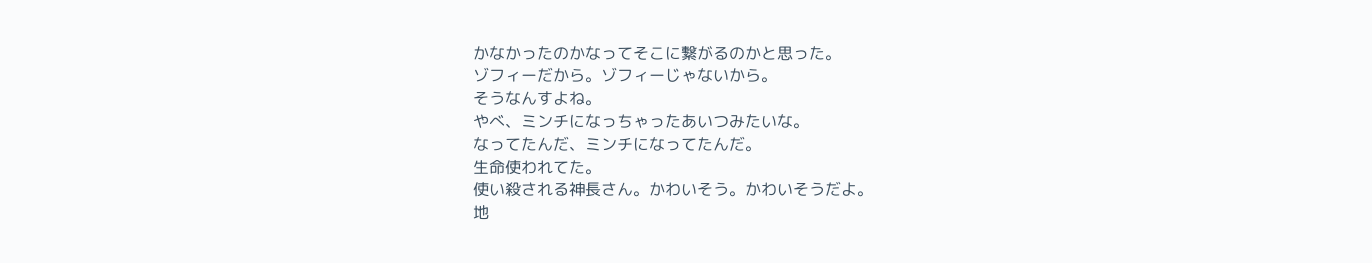かなかったのかなってそこに繋がるのかと思った。
ゾフィーだから。ゾフィーじゃないから。
そうなんすよね。
やべ、ミンチになっちゃったあいつみたいな。
なってたんだ、ミンチになってたんだ。
生命使われてた。
使い殺される神長さん。かわいそう。かわいそうだよ。
地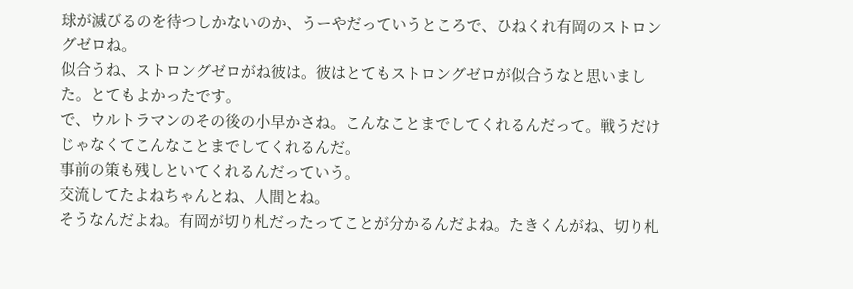球が滅びるのを待つしかないのか、うーやだっていうところで、ひねくれ有岡のストロングゼロね。
似合うね、ストロングゼロがね彼は。彼はとてもストロングゼロが似合うなと思いました。とてもよかったです。
で、ウルトラマンのその後の小早かさね。こんなことまでしてくれるんだって。戦うだけじゃなくてこんなことまでしてくれるんだ。
事前の策も残しといてくれるんだっていう。
交流してたよねちゃんとね、人間とね。
そうなんだよね。有岡が切り札だったってことが分かるんだよね。たきくんがね、切り札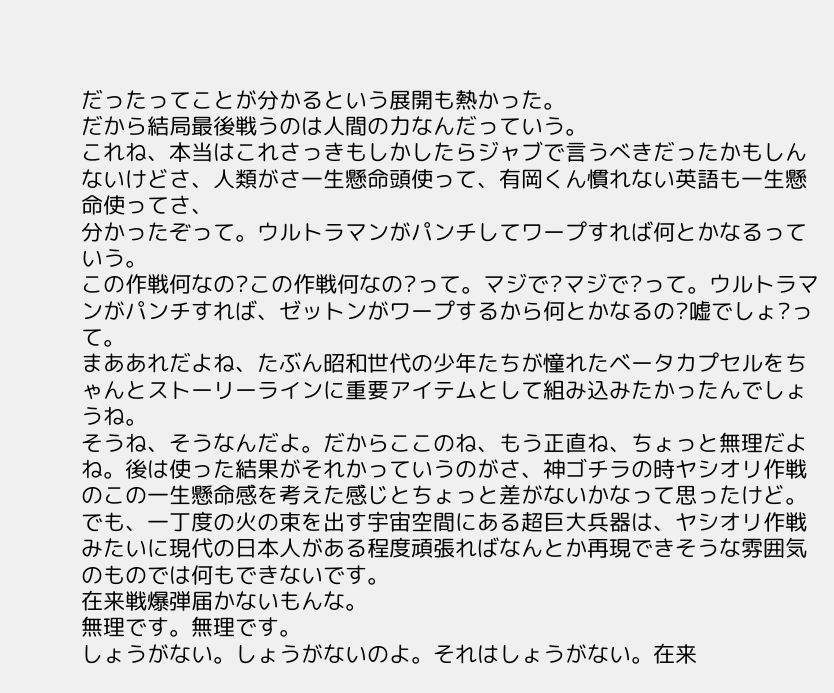だったってことが分かるという展開も熱かった。
だから結局最後戦うのは人間の力なんだっていう。
これね、本当はこれさっきもしかしたらジャブで言うべきだったかもしんないけどさ、人類がさ一生懸命頭使って、有岡くん慣れない英語も一生懸命使ってさ、
分かったぞって。ウルトラマンがパンチしてワープすれば何とかなるっていう。
この作戦何なの?この作戦何なの?って。マジで?マジで?って。ウルトラマンがパンチすれば、ゼットンがワープするから何とかなるの?嘘でしょ?って。
まああれだよね、たぶん昭和世代の少年たちが憧れたベータカプセルをちゃんとストーリーラインに重要アイテムとして組み込みたかったんでしょうね。
そうね、そうなんだよ。だからここのね、もう正直ね、ちょっと無理だよね。後は使った結果がそれかっていうのがさ、神ゴチラの時ヤシオリ作戦のこの一生懸命感を考えた感じとちょっと差がないかなって思ったけど。
でも、一丁度の火の束を出す宇宙空間にある超巨大兵器は、ヤシオリ作戦みたいに現代の日本人がある程度頑張ればなんとか再現できそうな雰囲気のものでは何もできないです。
在来戦爆弾届かないもんな。
無理です。無理です。
しょうがない。しょうがないのよ。それはしょうがない。在来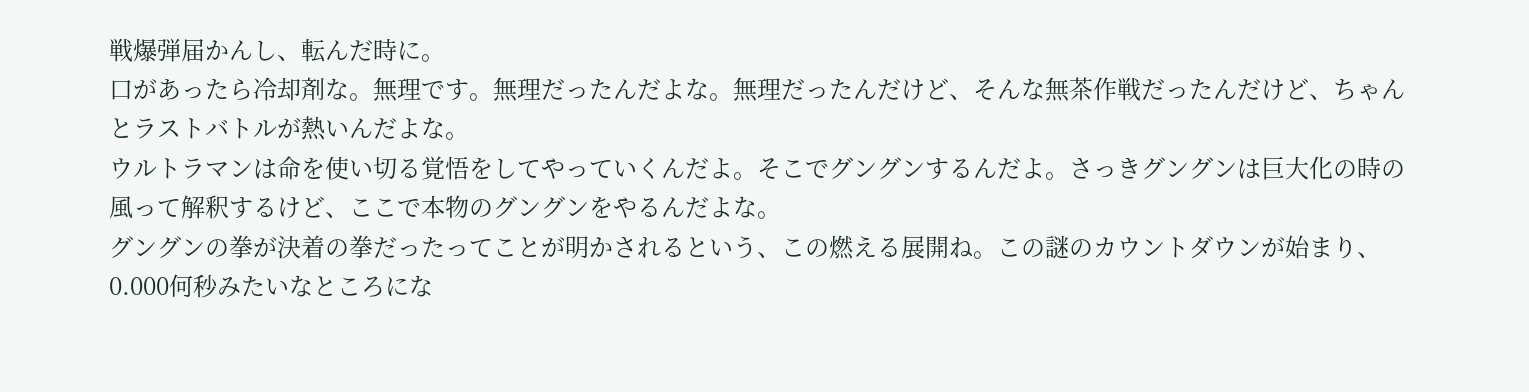戦爆弾届かんし、転んだ時に。
口があったら冷却剤な。無理です。無理だったんだよな。無理だったんだけど、そんな無茶作戦だったんだけど、ちゃんとラストバトルが熱いんだよな。
ウルトラマンは命を使い切る覚悟をしてやっていくんだよ。そこでグングンするんだよ。さっきグングンは巨大化の時の風って解釈するけど、ここで本物のグングンをやるんだよな。
グングンの拳が決着の拳だったってことが明かされるという、この燃える展開ね。この謎のカウントダウンが始まり、0.000何秒みたいなところにな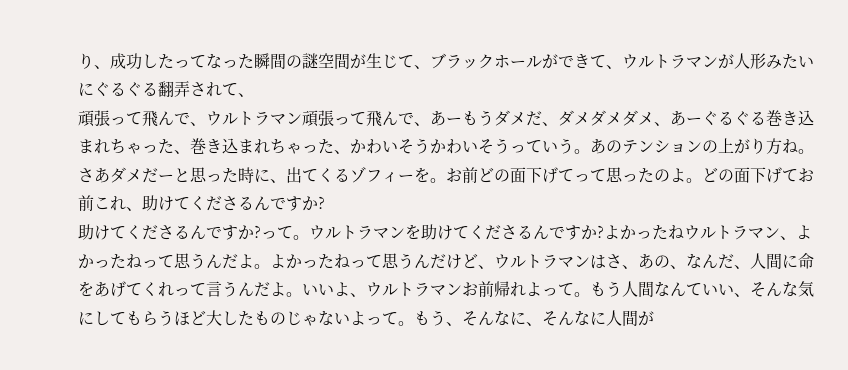り、成功したってなった瞬間の謎空間が生じて、ブラックホールができて、ウルトラマンが人形みたいにぐるぐる翻弄されて、
頑張って飛んで、ウルトラマン頑張って飛んで、あーもうダメだ、ダメダメダメ、あーぐるぐる巻き込まれちゃった、巻き込まれちゃった、かわいそうかわいそうっていう。あのテンションの上がり方ね。さあダメだーと思った時に、出てくるゾフィーを。お前どの面下げてって思ったのよ。どの面下げてお前これ、助けてくださるんですか?
助けてくださるんですか?って。ウルトラマンを助けてくださるんですか?よかったねウルトラマン、よかったねって思うんだよ。よかったねって思うんだけど、ウルトラマンはさ、あの、なんだ、人間に命をあげてくれって言うんだよ。いいよ、ウルトラマンお前帰れよって。もう人間なんていい、そんな気にしてもらうほど大したものじゃないよって。もう、そんなに、そんなに人間が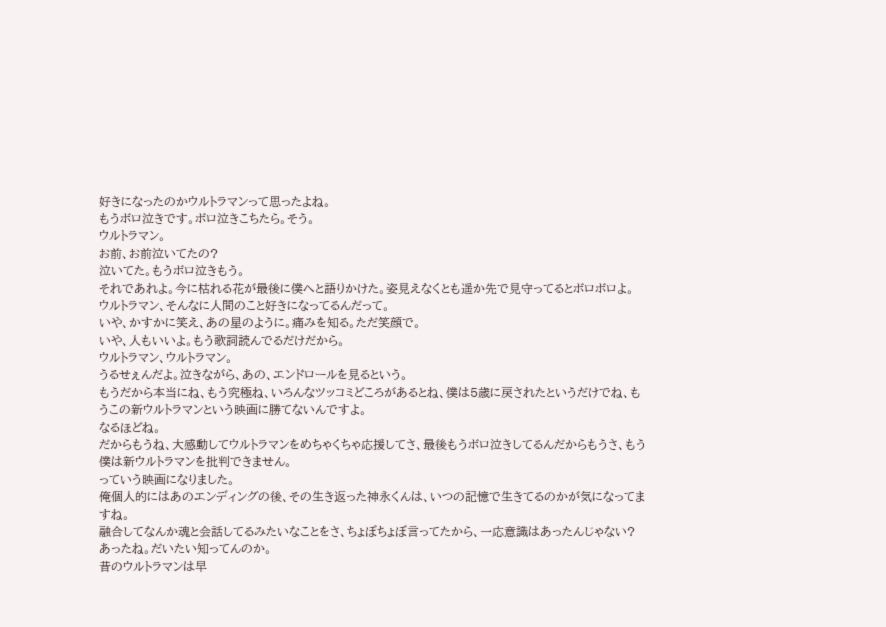好きになったのかウルトラマンって思ったよね。
もうボロ泣きです。ボロ泣きこちたら。そう。
ウルトラマン。
お前、お前泣いてたの?
泣いてた。もうボロ泣きもう。
それであれよ。今に枯れる花が最後に僕へと語りかけた。姿見えなくとも遥か先で見守ってるとボロボロよ。
ウルトラマン、そんなに人間のこと好きになってるんだって。
いや、かすかに笑え、あの星のように。痛みを知る。ただ笑顔で。
いや、人もいいよ。もう歌詞読んでるだけだから。
ウルトラマン、ウルトラマン。
うるせぇんだよ。泣きながら、あの、エンドロールを見るという。
もうだから本当にね、もう究極ね、いろんなツッコミどころがあるとね、僕は5歳に戻されたというだけでね、もうこの新ウルトラマンという映画に勝てないんですよ。
なるほどね。
だからもうね、大感動してウルトラマンをめちゃくちゃ応援してさ、最後もうボロ泣きしてるんだからもうさ、もう僕は新ウルトラマンを批判できません。
っていう映画になりました。
俺個人的にはあのエンディングの後、その生き返った神永くんは、いつの記憶で生きてるのかが気になってますね。
融合してなんか魂と会話してるみたいなことをさ、ちょぼちょぼ言ってたから、一応意識はあったんじゃない?
あったね。だいたい知ってんのか。
昔のウルトラマンは早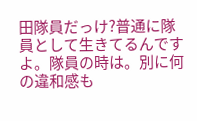田隊員だっけ?普通に隊員として生きてるんですよ。隊員の時は。別に何の違和感も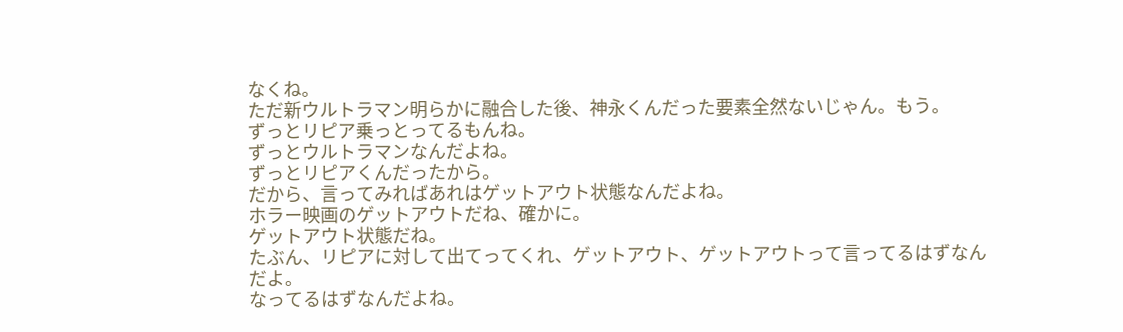なくね。
ただ新ウルトラマン明らかに融合した後、神永くんだった要素全然ないじゃん。もう。
ずっとリピア乗っとってるもんね。
ずっとウルトラマンなんだよね。
ずっとリピアくんだったから。
だから、言ってみればあれはゲットアウト状態なんだよね。
ホラー映画のゲットアウトだね、確かに。
ゲットアウト状態だね。
たぶん、リピアに対して出てってくれ、ゲットアウト、ゲットアウトって言ってるはずなんだよ。
なってるはずなんだよね。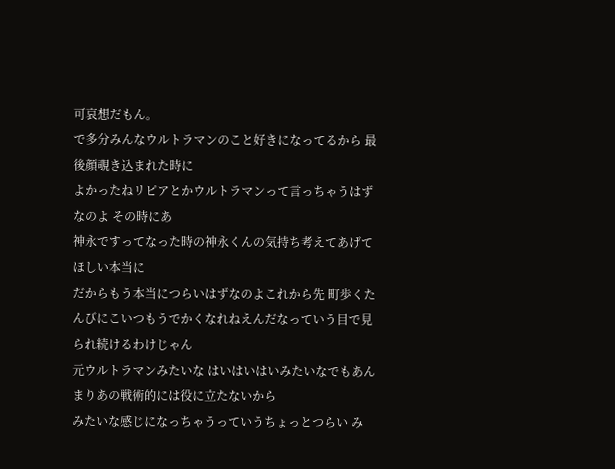可哀想だもん。
で多分みんなウルトラマンのこと好きになってるから 最後顔覗き込まれた時に
よかったねリピアとかウルトラマンって言っちゃうはずなのよ その時にあ
神永ですってなった時の神永くんの気持ち考えてあげてほしい本当に
だからもう本当につらいはずなのよこれから先 町歩くたんびにこいつもうでかくなれねえんだなっていう目で見られ続けるわけじゃん
元ウルトラマンみたいな はいはいはいみたいなでもあんまりあの戦術的には役に立たないから
みたいな感じになっちゃうっていうちょっとつらい み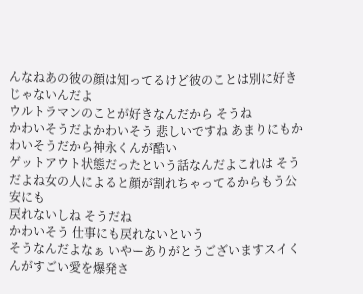んなねあの彼の顔は知ってるけど彼のことは別に好きじゃないんだよ
ウルトラマンのことが好きなんだから そうね
かわいそうだよかわいそう 悲しいですね あまりにもかわいそうだから神永くんが酷い
ゲットアウト状態だったという話なんだよこれは そうだよね女の人によると顔が割れちゃってるからもう公安にも
戻れないしね そうだね
かわいそう 仕事にも戻れないという
そうなんだよなぁ いやーありがとうございますスイくんがすごい愛を爆発さ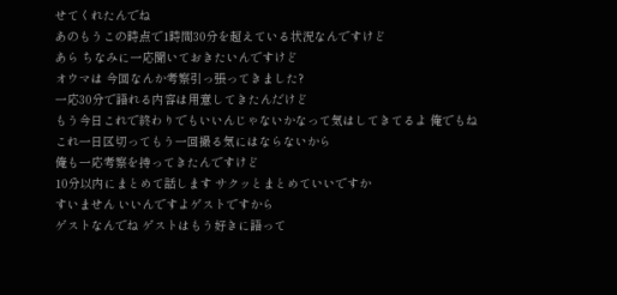せてくれたんでね
あのもうこの時点で1時間30分を超えている状況なんですけど
あら ちなみに一応聞いておきたいんですけど
オウマは 今回なんか考察引っ張ってきました?
一応30分で語れる内容は用意してきたんだけど
もう今日これで終わりでもいいんじゃないかなって気はしてきてるよ 俺でもねこれ一日区切ってもう一回撮る気にはならないから
俺も一応考察を持ってきたんですけど
10分以内にまとめて話します サクッとまとめていいですか
すいません いいんですよゲストですから
ゲストなんでね ゲストはもう好きに語って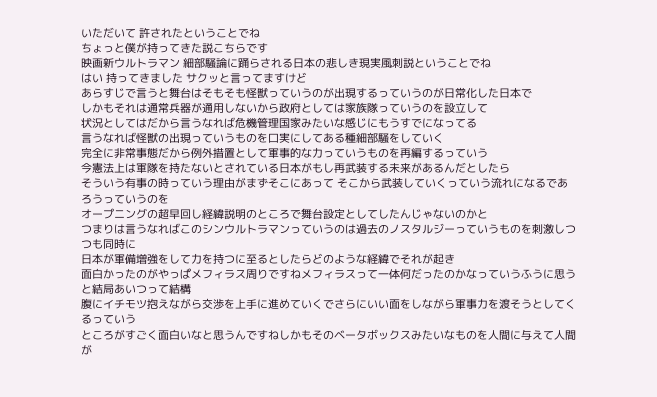いただいて 許されたということでね
ちょっと僕が持ってきた説こちらです
映画新ウルトラマン 細部騒論に踊らされる日本の悲しき現実風刺説ということでね
はい 持ってきました サクッと言ってますけど
あらすじで言うと舞台はそもそも怪獣っていうのが出現するっていうのが日常化した日本で
しかもそれは通常兵器が通用しないから政府としては家族隊っていうのを設立して
状況としてはだから言うなれば危機管理国家みたいな感じにもうすでになってる
言うなれば怪獣の出現っていうものを口実にしてある種細部騒をしていく
完全に非常事態だから例外措置として軍事的な力っていうものを再編するっていう
今憲法上は軍隊を持たないとされている日本がもし再武装する未来があるんだとしたら
そういう有事の時っていう理由がまずそこにあって そこから武装していくっていう流れになるであろうっていうのを
オープニングの超早回し経緯説明のところで舞台設定としてしたんじゃないのかと
つまりは言うなればこのシンウルトラマンっていうのは過去のノスタルジーっていうものを刺激しつつも同時に
日本が軍備増強をして力を持つに至るとしたらどのような経緯でそれが起き
面白かったのがやっぱメフィラス周りですねメフィラスって一体何だったのかなっていうふうに思うと結局あいつって結構
腹にイチモツ抱えながら交渉を上手に進めていくでさらにいい面をしながら軍事力を渡そうとしてくるっていう
ところがすごく面白いなと思うんですねしかもそのベータボックスみたいなものを人間に与えて人間が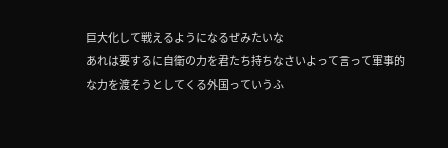巨大化して戦えるようになるぜみたいな
あれは要するに自衛の力を君たち持ちなさいよって言って軍事的な力を渡そうとしてくる外国っていうふ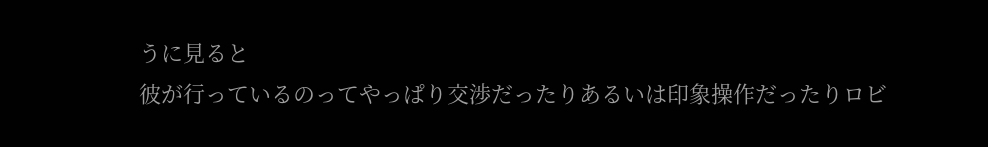うに見ると
彼が行っているのってやっぱり交渉だったりあるいは印象操作だったりロビ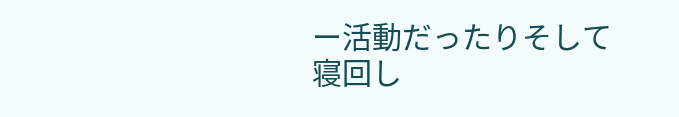ー活動だったりそして寝回し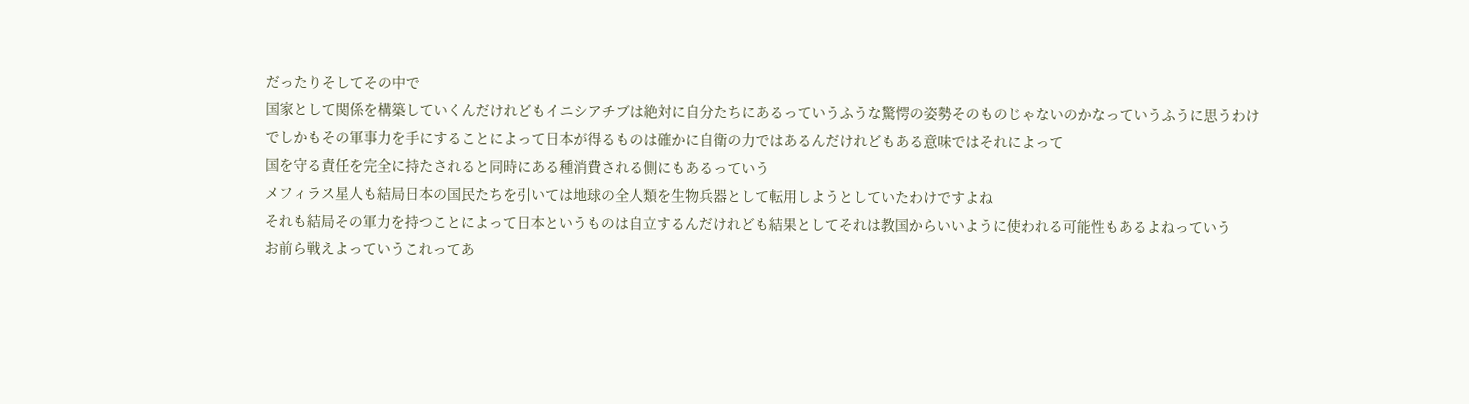だったりそしてその中で
国家として関係を構築していくんだけれどもイニシアチブは絶対に自分たちにあるっていうふうな驚愕の姿勢そのものじゃないのかなっていうふうに思うわけ
でしかもその軍事力を手にすることによって日本が得るものは確かに自衛の力ではあるんだけれどもある意味ではそれによって
国を守る責任を完全に持たされると同時にある種消費される側にもあるっていう
メフィラス星人も結局日本の国民たちを引いては地球の全人類を生物兵器として転用しようとしていたわけですよね
それも結局その軍力を持つことによって日本というものは自立するんだけれども結果としてそれは教国からいいように使われる可能性もあるよねっていう
お前ら戦えよっていうこれってあ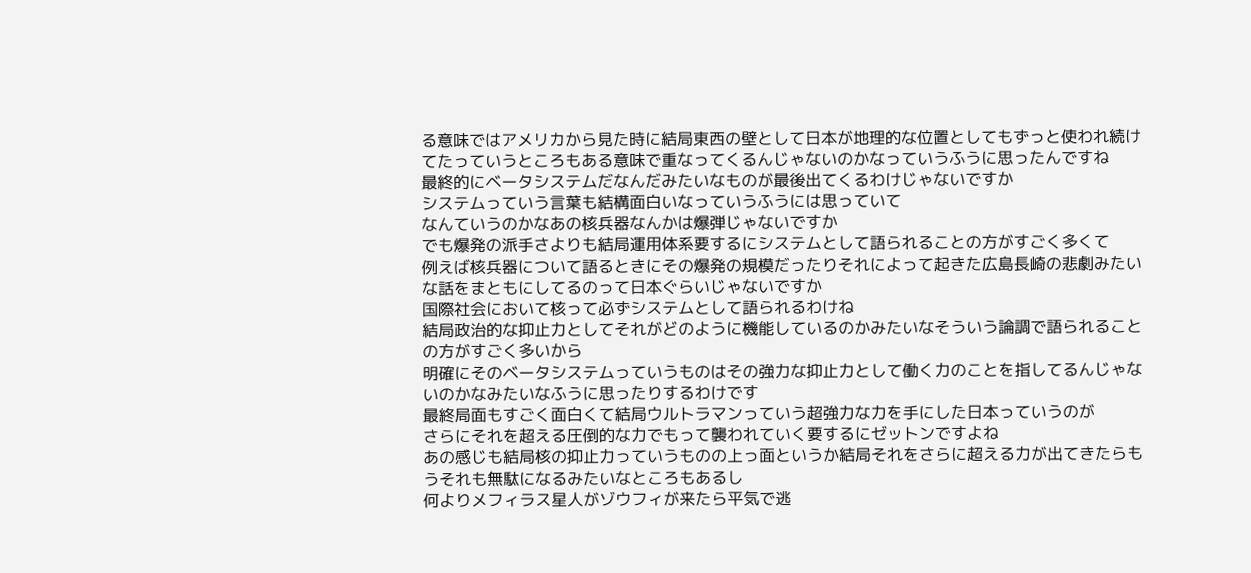る意味ではアメリカから見た時に結局東西の壁として日本が地理的な位置としてもずっと使われ続けてたっていうところもある意味で重なってくるんじゃないのかなっていうふうに思ったんですね
最終的にベータシステムだなんだみたいなものが最後出てくるわけじゃないですか
システムっていう言葉も結構面白いなっていうふうには思っていて
なんていうのかなあの核兵器なんかは爆弾じゃないですか
でも爆発の派手さよりも結局運用体系要するにシステムとして語られることの方がすごく多くて
例えば核兵器について語るときにその爆発の規模だったりそれによって起きた広島長崎の悲劇みたいな話をまともにしてるのって日本ぐらいじゃないですか
国際社会において核って必ずシステムとして語られるわけね
結局政治的な抑止力としてそれがどのように機能しているのかみたいなそういう論調で語られることの方がすごく多いから
明確にそのベータシステムっていうものはその強力な抑止力として働く力のことを指してるんじゃないのかなみたいなふうに思ったりするわけです
最終局面もすごく面白くて結局ウルトラマンっていう超強力な力を手にした日本っていうのが
さらにそれを超える圧倒的な力でもって襲われていく要するにゼットンですよね
あの感じも結局核の抑止力っていうものの上っ面というか結局それをさらに超える力が出てきたらもうそれも無駄になるみたいなところもあるし
何よりメフィラス星人がゾウフィが来たら平気で逃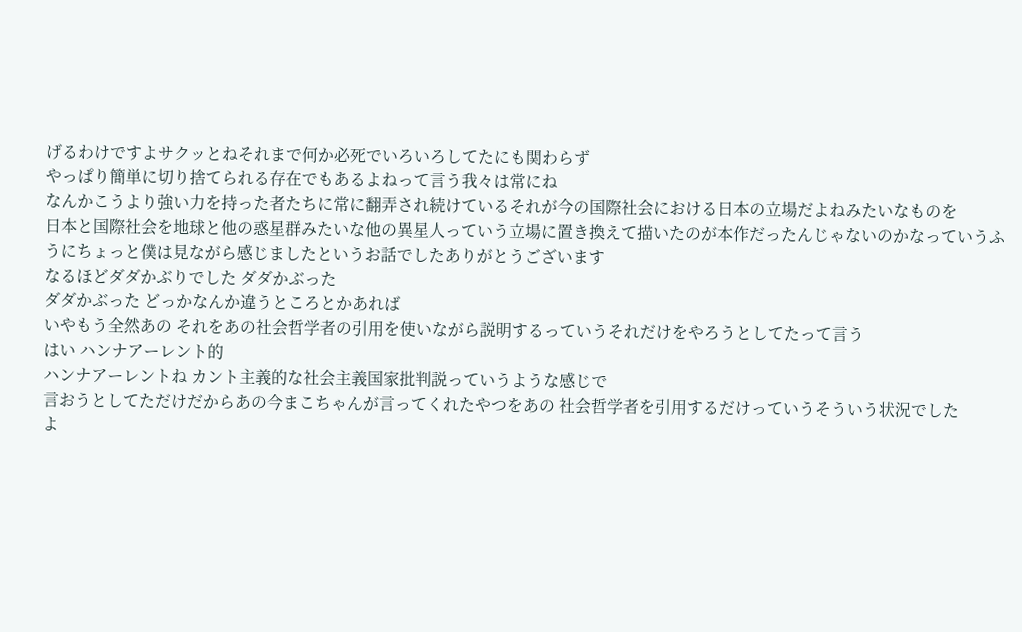げるわけですよサクッとねそれまで何か必死でいろいろしてたにも関わらず
やっぱり簡単に切り捨てられる存在でもあるよねって言う我々は常にね
なんかこうより強い力を持った者たちに常に翻弄され続けているそれが今の国際社会における日本の立場だよねみたいなものを
日本と国際社会を地球と他の惑星群みたいな他の異星人っていう立場に置き換えて描いたのが本作だったんじゃないのかなっていうふうにちょっと僕は見ながら感じましたというお話でしたありがとうございます
なるほどダダかぶりでした ダダかぶった
ダダかぶった どっかなんか違うところとかあれば
いやもう全然あの それをあの社会哲学者の引用を使いながら説明するっていうそれだけをやろうとしてたって言う
はい ハンナアーレント的
ハンナアーレントね カント主義的な社会主義国家批判説っていうような感じで
言おうとしてただけだからあの今まこちゃんが言ってくれたやつをあの 社会哲学者を引用するだけっていうそういう状況でした
よ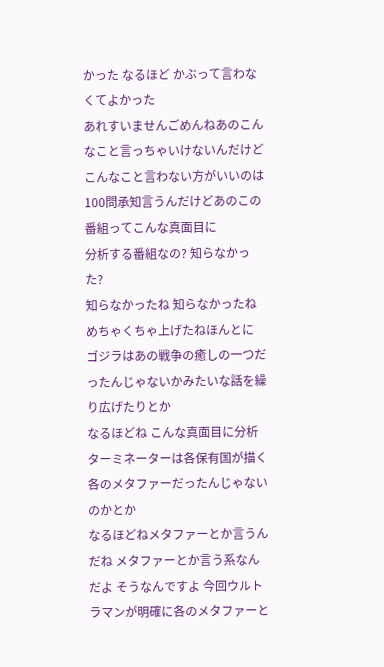かった なるほど かぶって言わなくてよかった
あれすいませんごめんねあのこんなこと言っちゃいけないんだけど こんなこと言わない方がいいのは100問承知言うんだけどあのこの番組ってこんな真面目に
分析する番組なの? 知らなかった?
知らなかったね 知らなかったね めちゃくちゃ上げたねほんとに
ゴジラはあの戦争の癒しの一つだったんじゃないかみたいな話を繰り広げたりとか
なるほどね こんな真面目に分析 ターミネーターは各保有国が描く各のメタファーだったんじゃないのかとか
なるほどねメタファーとか言うんだね メタファーとか言う系なんだよ そうなんですよ 今回ウルトラマンが明確に各のメタファーと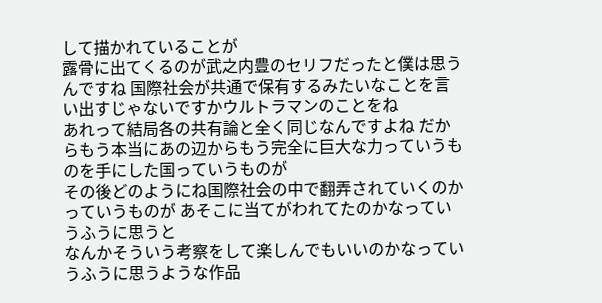して描かれていることが
露骨に出てくるのが武之内豊のセリフだったと僕は思うんですね 国際社会が共通で保有するみたいなことを言い出すじゃないですかウルトラマンのことをね
あれって結局各の共有論と全く同じなんですよね だからもう本当にあの辺からもう完全に巨大な力っていうものを手にした国っていうものが
その後どのようにね国際社会の中で翻弄されていくのかっていうものが あそこに当てがわれてたのかなっていうふうに思うと
なんかそういう考察をして楽しんでもいいのかなっていうふうに思うような作品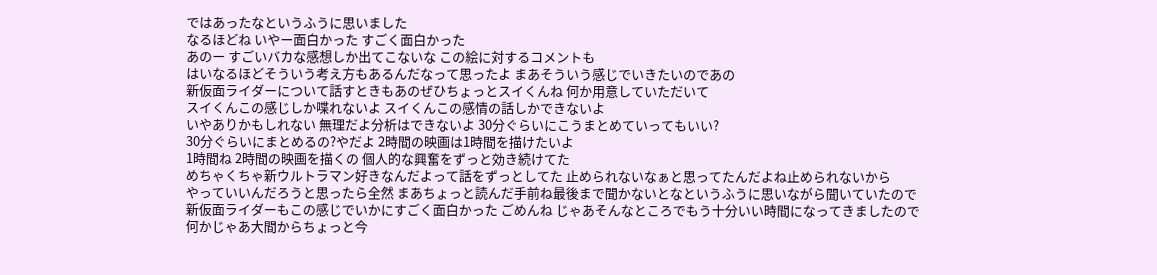ではあったなというふうに思いました
なるほどね いやー面白かった すごく面白かった
あのー すごいバカな感想しか出てこないな この絵に対するコメントも
はいなるほどそういう考え方もあるんだなって思ったよ まあそういう感じでいきたいのであの
新仮面ライダーについて話すときもあのぜひちょっとスイくんね 何か用意していただいて
スイくんこの感じしか喋れないよ スイくんこの感情の話しかできないよ
いやありかもしれない 無理だよ分析はできないよ 30分ぐらいにこうまとめていってもいい?
30分ぐらいにまとめるの?やだよ 2時間の映画は1時間を描けたいよ
1時間ね 2時間の映画を描くの 個人的な興奮をずっと効き続けてた
めちゃくちゃ新ウルトラマン好きなんだよって話をずっとしてた 止められないなぁと思ってたんだよね止められないから
やっていいんだろうと思ったら全然 まあちょっと読んだ手前ね最後まで聞かないとなというふうに思いながら聞いていたので
新仮面ライダーもこの感じでいかにすごく面白かった ごめんね じゃあそんなところでもう十分いい時間になってきましたので
何かじゃあ大間からちょっと今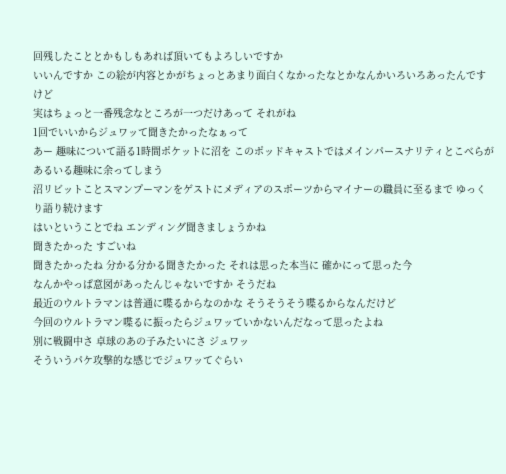回残したこととかもしもあれば頂いてもよろしいですか
いいんですか この絵が内容とかがちょっとあまり面白くなかったなとかなんかいろいろあったんですけど
実はちょっと一番残念なところが一つだけあって それがね
1回でいいからジュワッて聞きたかったなぁって
あー 趣味について語る1時間ポケットに沼を このポッドキャストではメインパースナリティとこべらがあるいる趣味に余ってしまう
沼リビットことスマンプーマンをゲストにメディアのスポーツからマイナーの職員に至るまで ゆっくり語り続けます
はいということでね エンディング聞きましょうかね
聞きたかった すごいね
聞きたかったね 分かる分かる聞きたかった それは思った本当に 確かにって思った今
なんかやっぱ意図があったんじゃないですか そうだね
最近のウルトラマンは普通に喋るからなのかな そうそうそう喋るからなんだけど
今回のウルトラマン喋るに振ったらジュワッていかないんだなって思ったよね
別に戦闘中さ 卓球のあの子みたいにさ ジュワッ
そういうパケ攻撃的な感じでジュワッてぐらい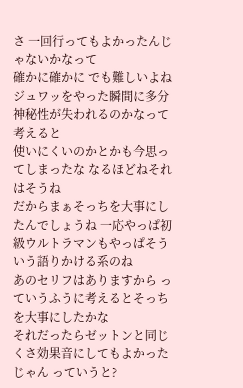さ 一回行ってもよかったんじゃないかなって
確かに確かに でも難しいよね ジュワッをやった瞬間に多分神秘性が失われるのかなって考えると
使いにくいのかとかも今思ってしまったな なるほどねそれはそうね
だからまぁそっちを大事にしたんでしょうね 一応やっぱ初級ウルトラマンもやっぱそういう語りかける系のね
あのセリフはありますから っていうふうに考えるとそっちを大事にしたかな
それだったらゼットンと同じくさ効果音にしてもよかったじゃん っていうと?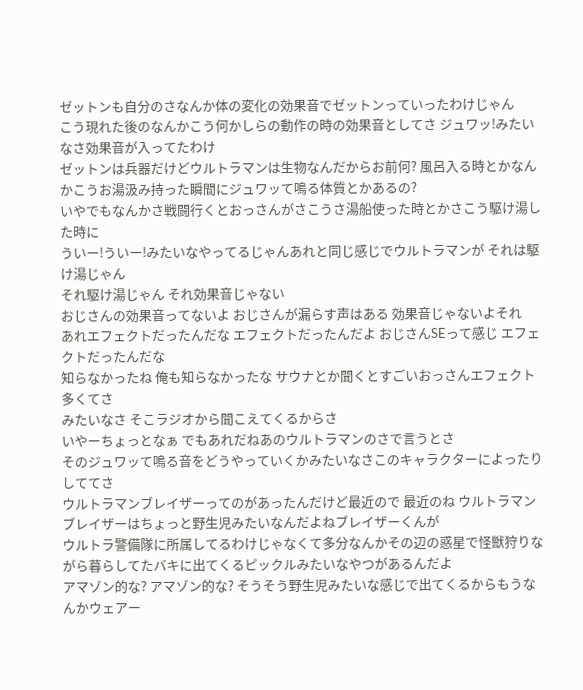ゼットンも自分のさなんか体の変化の効果音でゼットンっていったわけじゃん
こう現れた後のなんかこう何かしらの動作の時の効果音としてさ ジュワッ!みたいなさ効果音が入ってたわけ
ゼットンは兵器だけどウルトラマンは生物なんだからお前何? 風呂入る時とかなんかこうお湯汲み持った瞬間にジュワッて鳴る体質とかあるの?
いやでもなんかさ戦闘行くとおっさんがさこうさ湯船使った時とかさこう駆け湯した時に
ういー!ういー!みたいなやってるじゃんあれと同じ感じでウルトラマンが それは駆け湯じゃん
それ駆け湯じゃん それ効果音じゃない
おじさんの効果音ってないよ おじさんが漏らす声はある 効果音じゃないよそれ
あれエフェクトだったんだな エフェクトだったんだよ おじさんSEって感じ エフェクトだったんだな
知らなかったね 俺も知らなかったな サウナとか聞くとすごいおっさんエフェクト多くてさ
みたいなさ そこラジオから聞こえてくるからさ
いやーちょっとなぁ でもあれだねあのウルトラマンのさで言うとさ
そのジュワッて鳴る音をどうやっていくかみたいなさこのキャラクターによったりしててさ
ウルトラマンブレイザーってのがあったんだけど最近ので 最近のね ウルトラマンブレイザーはちょっと野生児みたいなんだよねブレイザーくんが
ウルトラ警備隊に所属してるわけじゃなくて多分なんかその辺の惑星で怪獣狩りながら暮らしてたバキに出てくるピックルみたいなやつがあるんだよ
アマゾン的な? アマゾン的な? そうそう野生児みたいな感じで出てくるからもうなんかウェアー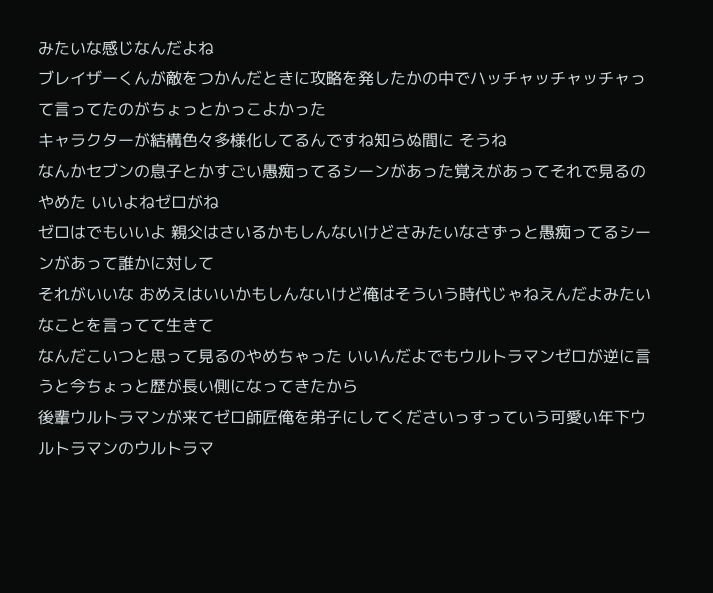みたいな感じなんだよね
ブレイザーくんが敵をつかんだときに攻略を発したかの中でハッチャッチャッチャって言ってたのがちょっとかっこよかった
キャラクターが結構色々多様化してるんですね知らぬ間に そうね
なんかセブンの息子とかすごい愚痴ってるシーンがあった覚えがあってそれで見るのやめた いいよねゼロがね
ゼロはでもいいよ 親父はさいるかもしんないけどさみたいなさずっと愚痴ってるシーンがあって誰かに対して
それがいいな おめえはいいかもしんないけど俺はそういう時代じゃねえんだよみたいなことを言ってて生きて
なんだこいつと思って見るのやめちゃった いいんだよでもウルトラマンゼロが逆に言うと今ちょっと歴が長い側になってきたから
後輩ウルトラマンが来てゼロ師匠俺を弟子にしてくださいっすっていう可愛い年下ウルトラマンのウルトラマ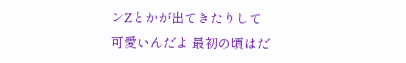ンZとかが出てきたりして
可愛いんだよ 最初の頃はだ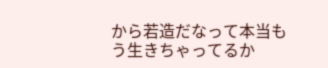から若造だなって本当もう生きちゃってるか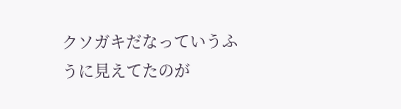クソガキだなっていうふうに見えてたのが